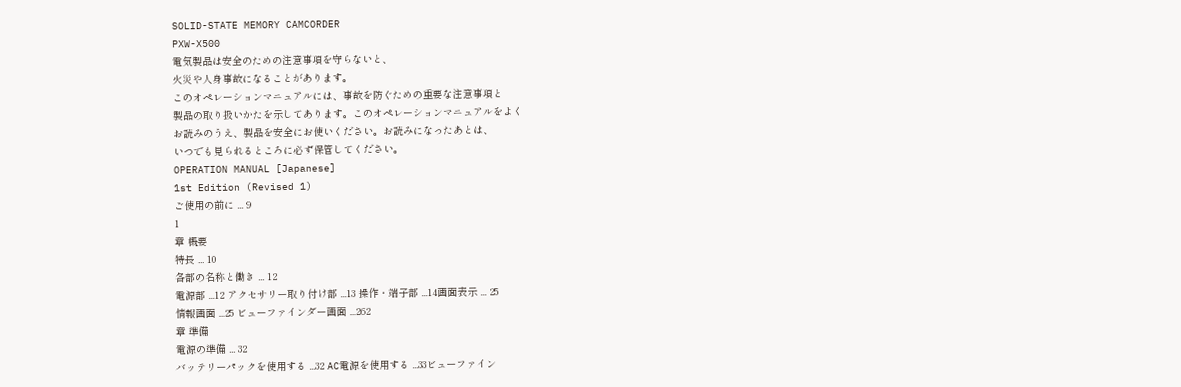SOLID-STATE MEMORY CAMCORDER
PXW-X500
電気製品は安全のための注意事項を守らないと、
火災や人身事故になることがあります。
このオペレーションマニュアルには、事故を防ぐための重要な注意事項と
製品の取り扱いかたを示してあります。このオペレーションマニュアルをよく
お読みのうえ、製品を安全にお使いください。お読みになったあとは、
いつでも見られるところに必ず保管してください。
OPERATION MANUAL [Japanese]
1st Edition (Revised 1)
ご使用の前に ... 9
1
章 概要
特長 ... 10
各部の名称と働き ... 12
電源部 ...12 アクセサリー取り付け部 ...13 操作・端子部 ...14画面表示 ... 25
情報画面 ...25 ビューファインダー画面 ...262
章 準備
電源の準備 ... 32
バッテリーパックを使用する ...32 AC電源を使用する ...33ビューファイン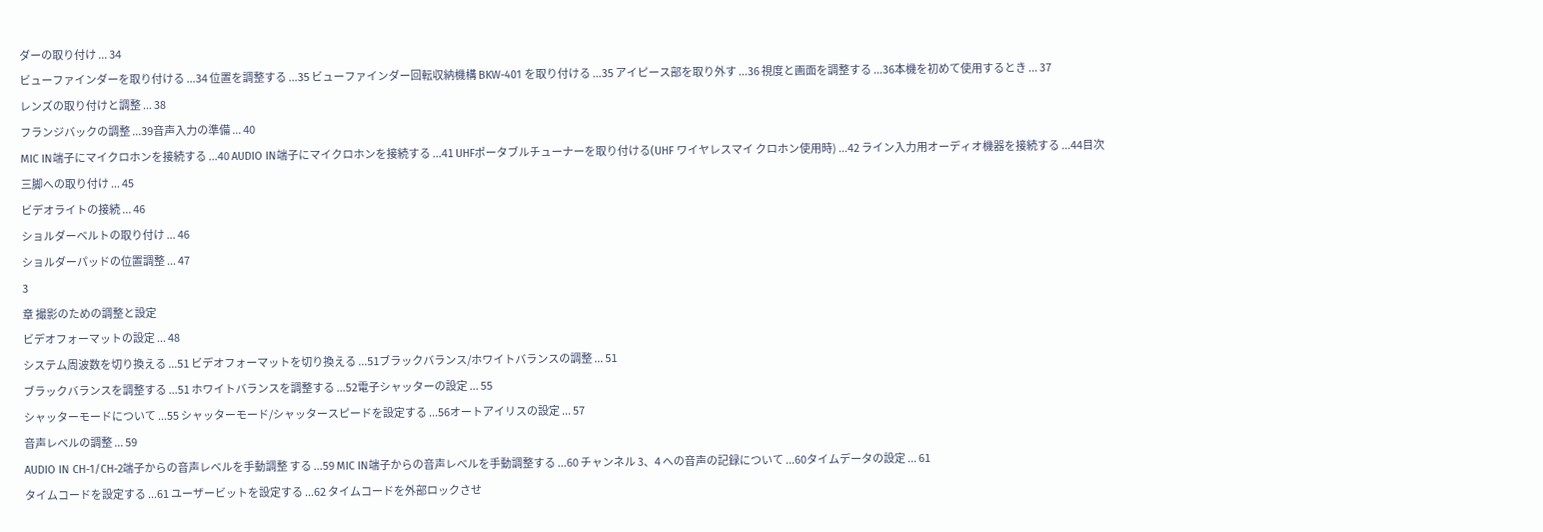ダーの取り付け ... 34
ビューファインダーを取り付ける ...34 位置を調整する ...35 ビューファインダー回転収納機構 BKW-401 を取り付ける ...35 アイピース部を取り外す ...36 視度と画面を調整する ...36本機を初めて使用するとき ... 37
レンズの取り付けと調整 ... 38
フランジバックの調整 ...39音声入力の準備 ... 40
MIC IN端子にマイクロホンを接続する ...40 AUDIO IN端子にマイクロホンを接続する ...41 UHFポータブルチューナーを取り付ける(UHF ワイヤレスマイ クロホン使用時) ...42 ライン入力用オーディオ機器を接続する ...44目次
三脚への取り付け ... 45
ビデオライトの接続 ... 46
ショルダーベルトの取り付け ... 46
ショルダーパッドの位置調整 ... 47
3
章 撮影のための調整と設定
ビデオフォーマットの設定 ... 48
システム周波数を切り換える ...51 ビデオフォーマットを切り換える ...51ブラックバランス/ホワイトバランスの調整 ... 51
ブラックバランスを調整する ...51 ホワイトバランスを調整する ...52電子シャッターの設定 ... 55
シャッターモードについて ...55 シャッターモード/シャッタースピードを設定する ...56オートアイリスの設定 ... 57
音声レベルの調整 ... 59
AUDIO IN CH-1/CH-2端子からの音声レベルを手動調整 する ...59 MIC IN端子からの音声レベルを手動調整する ...60 チャンネル 3、4 への音声の記録について ...60タイムデータの設定 ... 61
タイムコードを設定する ...61 ユーザービットを設定する ...62 タイムコードを外部ロックさせ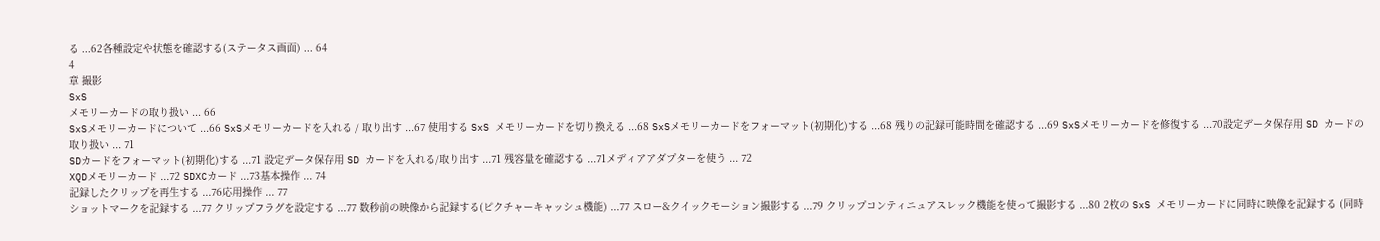る ...62各種設定や状態を確認する(ステータス画面) ... 64
4
章 撮影
SxS
メモリーカードの取り扱い ... 66
SxSメモリーカードについて ...66 SxSメモリーカードを入れる / 取り出す ...67 使用する SxS メモリーカードを切り換える ...68 SxSメモリーカードをフォーマット(初期化)する ...68 残りの記録可能時間を確認する ...69 SxSメモリーカードを修復する ...70設定データ保存用 SD カードの取り扱い ... 71
SDカードをフォーマット(初期化)する ...71 設定データ保存用 SD カードを入れる/取り出す ...71 残容量を確認する ...71メディアアダプターを使う ... 72
XQDメモリーカード ...72 SDXCカード ...73基本操作 ... 74
記録したクリップを再生する ...76応用操作 ... 77
ショットマークを記録する ...77 クリップフラグを設定する ...77 数秒前の映像から記録する(ピクチャーキャッシュ機能) ...77 スロー&クイックモーション撮影する ...79 クリップコンティニュアスレック機能を使って撮影する ...80 2枚の SxS メモリーカードに同時に映像を記録する (同時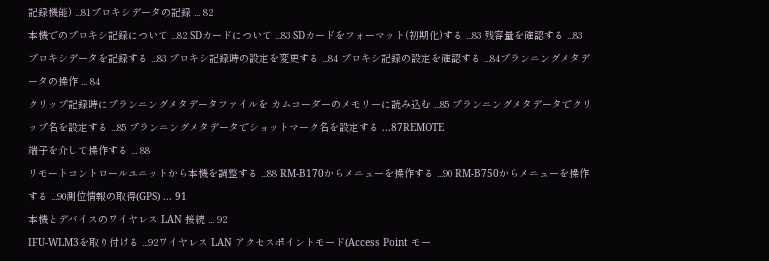記録機能) ...81プロキシデータの記録 ... 82
本機でのプロキシ記録について ...82 SDカードについて ...83 SDカードをフォーマット(初期化)する ...83 残容量を確認する ...83 プロキシデータを記録する ...83 プロキシ記録時の設定を変更する ...84 プロキシ記録の設定を確認する ...84プランニングメタデータの操作 ... 84
クリップ記録時にプランニングメタデータファイルを カムコーダーのメモリーに読み込む ...85 プランニングメタデータでクリップ名を設定する ...85 プランニングメタデータでショットマーク名を設定する ...87REMOTE
端子を介して操作する ... 88
リモートコントロールユニットから本機を調整する ...88 RM-B170からメニューを操作する ...90 RM-B750からメニューを操作する ...90測位情報の取得(GPS) ... 91
本機とデバイスのワイヤレス LAN 接続 ... 92
IFU-WLM3を取り付ける ...92ワイヤレス LAN アクセスポイントモード(Access Point モー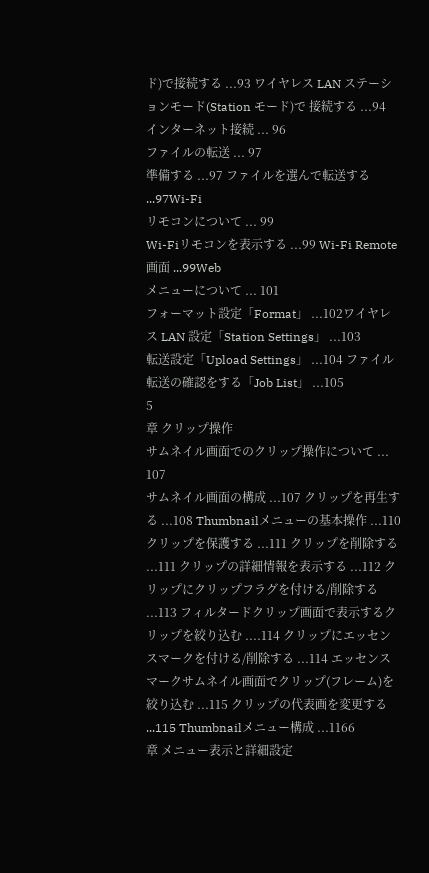ド)で接続する ...93 ワイヤレス LAN ステーションモード(Station モード)で 接続する ...94
インターネット接続 ... 96
ファイルの転送 ... 97
準備する ...97 ファイルを選んで転送する ...97Wi-Fi
リモコンについて ... 99
Wi-Fiリモコンを表示する ...99 Wi-Fi Remote画面 ...99Web
メニューについて ... 101
フォーマット設定「Format」 ...102ワイヤレス LAN 設定「Station Settings」 ...103
転送設定「Upload Settings」 ...104 ファイル転送の確認をする「Job List」 ...105
5
章 クリップ操作
サムネイル画面でのクリップ操作について ... 107
サムネイル画面の構成 ...107 クリップを再生する ...108 Thumbnailメニューの基本操作 ...110 クリップを保護する ...111 クリップを削除する ...111 クリップの詳細情報を表示する ...112 クリップにクリップフラグを付ける/削除する ...113 フィルタードクリップ画面で表示するクリップを絞り込む ....114 クリップにエッセンスマークを付ける/削除する ...114 エッセンスマークサムネイル画面でクリップ(フレーム)を 絞り込む ...115 クリップの代表画を変更する ...115 Thumbnailメニュー構成 ...1166
章 メニュー表示と詳細設定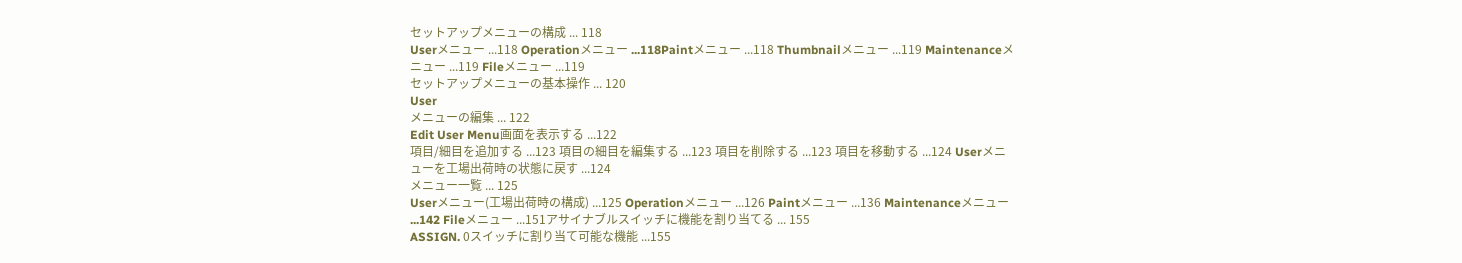セットアップメニューの構成 ... 118
Userメニュー ...118 Operationメニュー ...118Paintメニュー ...118 Thumbnailメニュー ...119 Maintenanceメニュー ...119 Fileメニュー ...119
セットアップメニューの基本操作 ... 120
User
メニューの編集 ... 122
Edit User Menu画面を表示する ...122
項目/細目を追加する ...123 項目の細目を編集する ...123 項目を削除する ...123 項目を移動する ...124 Userメニューを工場出荷時の状態に戻す ...124
メニュー一覧 ... 125
Userメニュー(工場出荷時の構成) ...125 Operationメニュー ...126 Paintメニュー ...136 Maintenanceメニュー ...142 Fileメニュー ...151アサイナブルスイッチに機能を割り当てる ... 155
ASSIGN. 0スイッチに割り当て可能な機能 ...155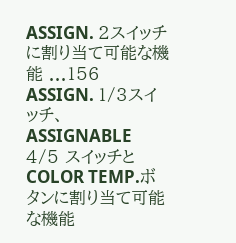ASSIGN. 2スイッチに割り当て可能な機能 ...156 ASSIGN. 1/3スイッチ、ASSIGNABLE 4/5 スイッチと COLOR TEMP.ボタンに割り当て可能な機能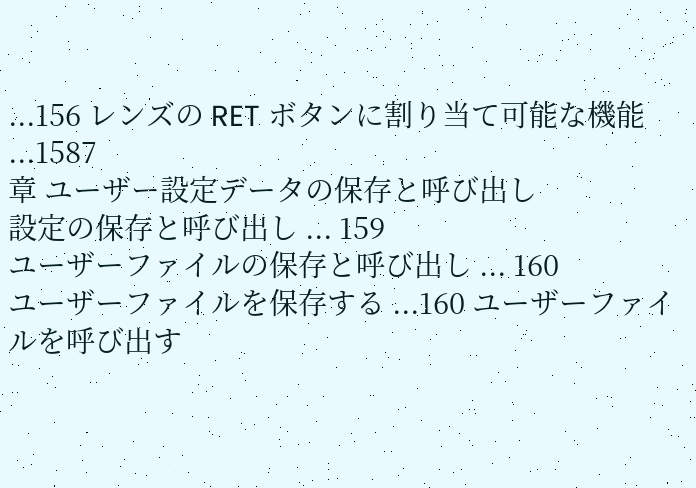...156 レンズの RET ボタンに割り当て可能な機能 ...1587
章 ユーザー設定データの保存と呼び出し
設定の保存と呼び出し ... 159
ユーザーファイルの保存と呼び出し ... 160
ユーザーファイルを保存する ...160 ユーザーファイルを呼び出す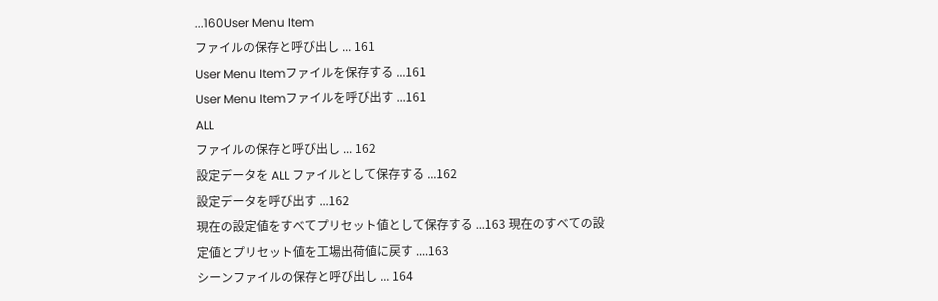...160User Menu Item
ファイルの保存と呼び出し ... 161
User Menu Itemファイルを保存する ...161
User Menu Itemファイルを呼び出す ...161
ALL
ファイルの保存と呼び出し ... 162
設定データを ALL ファイルとして保存する ...162
設定データを呼び出す ...162
現在の設定値をすべてプリセット値として保存する ...163 現在のすべての設定値とプリセット値を工場出荷値に戻す ....163
シーンファイルの保存と呼び出し ... 164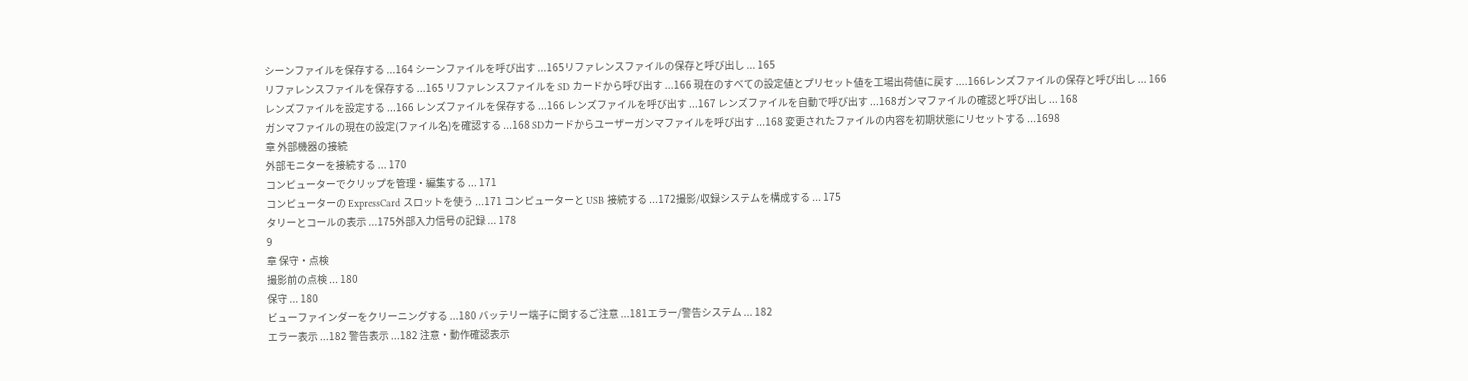シーンファイルを保存する ...164 シーンファイルを呼び出す ...165リファレンスファイルの保存と呼び出し ... 165
リファレンスファイルを保存する ...165 リファレンスファイルを SD カードから呼び出す ...166 現在のすべての設定値とプリセット値を工場出荷値に戻す ....166レンズファイルの保存と呼び出し ... 166
レンズファイルを設定する ...166 レンズファイルを保存する ...166 レンズファイルを呼び出す ...167 レンズファイルを自動で呼び出す ...168ガンマファイルの確認と呼び出し ... 168
ガンマファイルの現在の設定(ファイル名)を確認する ...168 SDカードからユーザーガンマファイルを呼び出す ...168 変更されたファイルの内容を初期状態にリセットする ...1698
章 外部機器の接続
外部モニターを接続する ... 170
コンピューターでクリップを管理・編集する ... 171
コンピューターの ExpressCard スロットを使う ...171 コンピューターと USB 接続する ...172撮影/収録システムを構成する ... 175
タリーとコールの表示 ...175外部入力信号の記録 ... 178
9
章 保守・点検
撮影前の点検 ... 180
保守 ... 180
ビューファインダーをクリーニングする ...180 バッテリー端子に関するご注意 ...181エラー/警告システム ... 182
エラー表示 ...182 警告表示 ...182 注意・動作確認表示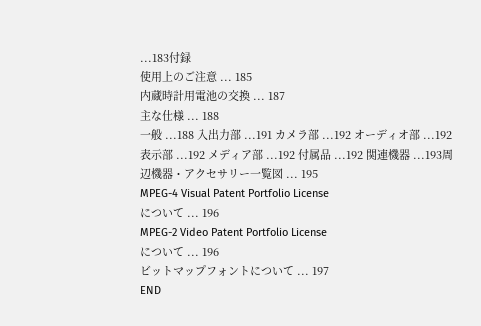...183付録
使用上のご注意 ... 185
内蔵時計用電池の交換 ... 187
主な仕様 ... 188
一般 ...188 入出力部 ...191 カメラ部 ...192 オーディオ部 ...192 表示部 ...192 メディア部 ...192 付属品 ...192 関連機器 ...193周辺機器・アクセサリー一覧図 ... 195
MPEG-4 Visual Patent Portfolio License
について ... 196
MPEG-2 Video Patent Portfolio License
について ... 196
ビットマップフォントについて ... 197
END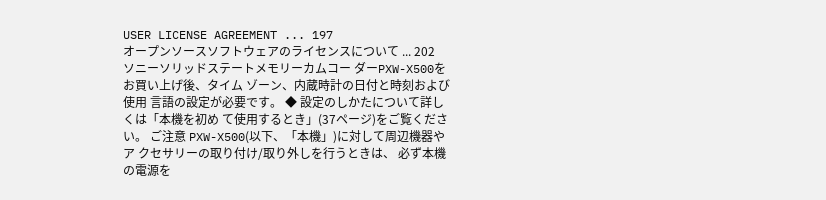USER LICENSE AGREEMENT ... 197
オープンソースソフトウェアのライセンスについて ... 202
ソニーソリッドステートメモリーカムコー ダーPXW-X500をお買い上げ後、タイム ゾーン、内蔵時計の日付と時刻および使用 言語の設定が必要です。 ◆ 設定のしかたについて詳しくは「本機を初め て使用するとき」(37ページ)をご覧くださ い。 ご注意 PXW-X500(以下、「本機」)に対して周辺機器やア クセサリーの取り付け/取り外しを行うときは、 必ず本機の電源を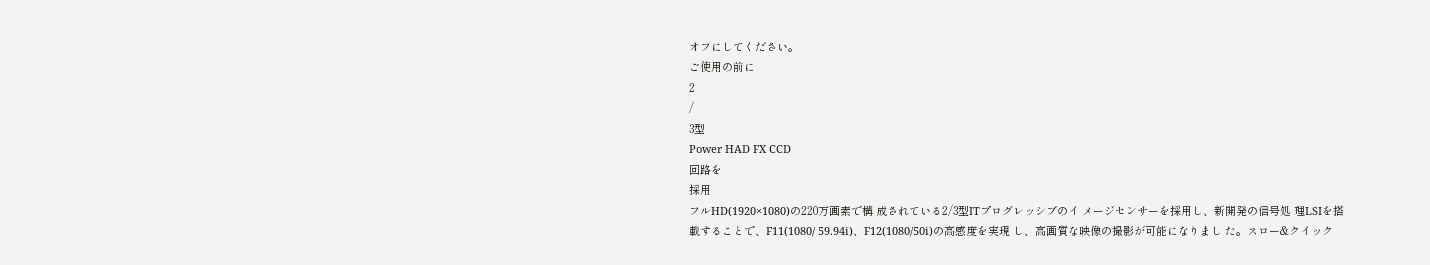オフにしてください。
ご使用の前に
2
/
3型
Power HAD FX CCD
回路を
採用
フルHD(1920×1080)の220万画素で構 成されている2/3型ITプログレッシブのイ メージセンサーを採用し、新開発の信号処 理LSIを搭載することで、F11(1080/ 59.94i)、F12(1080/50i)の高感度を実現 し、高画質な映像の撮影が可能になりまし た。スロー&クイック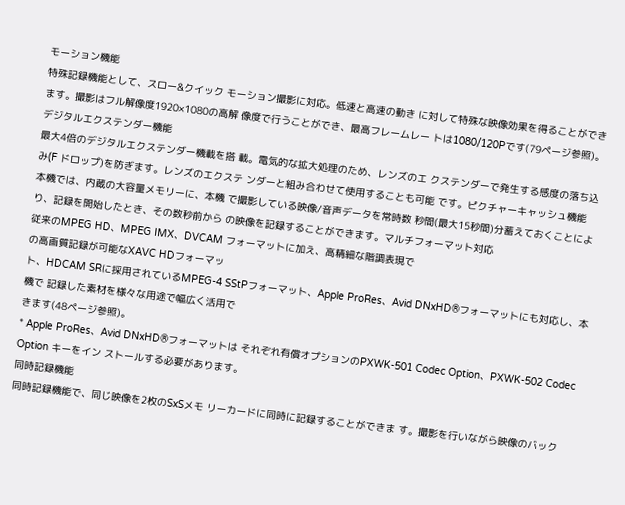モーション機能
特殊記録機能として、スロー&クイック モーション撮影に対応。低速と高速の動き に対して特殊な映像効果を得ることができ ます。撮影はフル解像度1920×1080の高解 像度で行うことができ、最高フレームレー トは1080/120Pです(79ページ参照)。デジタルエクステンダー機能
最大4倍のデジタルエクステンダー機載を搭 載。電気的な拡大処理のため、レンズのエ クステンダーで発生する感度の落ち込み(F ドロップ)を防ぎます。レンズのエクステ ンダーと組み合わせて使用することも可能 です。ピクチャーキャッシュ機能
本機では、内蔵の大容量メモリーに、本機 で撮影している映像/音声データを常時数 秒間(最大15秒間)分蓄えておくことによ り、記録を開始したとき、その数秒前から の映像を記録することができます。マルチフォーマット対応
従来のMPEG HD、MPEG IMX、DVCAM フォーマットに加え、高精細な階調表現で
の高画質記録が可能なXAVC HDフォーマッ
ト、HDCAM SRに採用されているMPEG-4 SStPフォーマット、Apple ProRes、Avid DNxHD®フォーマットにも対応し、本機で 記録した素材を様々な用途で幅広く活用で
きます(48ページ参照)。
* Apple ProRes、Avid DNxHD®フォーマットは それぞれ有償オプションのPXWK-501 Codec Option、PXWK-502 Codec Option キーをイン ストールする必要があります。
同時記録機能
同時記録機能で、同じ映像を2枚のSxSメモ リーカードに同時に記録することができま す。撮影を行いながら映像のバック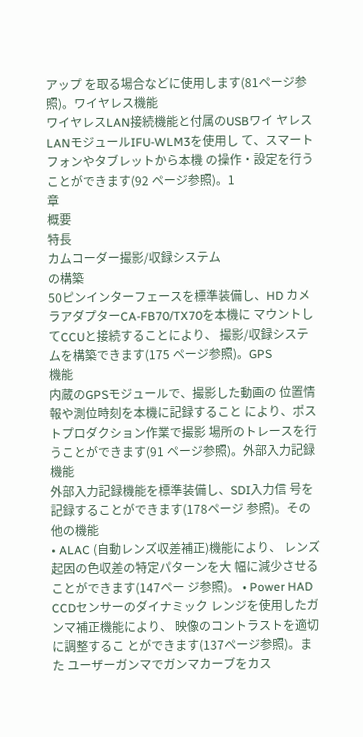アップ を取る場合などに使用します(81ページ参 照)。ワイヤレス機能
ワイヤレスLAN接続機能と付属のUSBワイ ヤレスLANモジュールIFU-WLM3を使用し て、スマートフォンやタブレットから本機 の操作・設定を行うことができます(92 ページ参照)。1
章
概要
特長
カムコーダー撮影/収録システム
の構築
50ピンインターフェースを標準装備し、HD カメラアダプターCA-FB70/TX70を本機に マウントしてCCUと接続することにより、 撮影/収録システムを構築できます(175 ページ参照)。GPS
機能
内蔵のGPSモジュールで、撮影した動画の 位置情報や測位時刻を本機に記録すること により、ポストプロダクション作業で撮影 場所のトレースを行うことができます(91 ページ参照)。外部入力記録機能
外部入力記録機能を標準装備し、SDI入力信 号を記録することができます(178ページ 参照)。その他の機能
• ALAC (自動レンズ収差補正)機能により、 レンズ起因の色収差の特定パターンを大 幅に減少させることができます(147ペー ジ参照)。 • Power HAD CCDセンサーのダイナミック レンジを使用したガンマ補正機能により、 映像のコントラストを適切に調整するこ とができます(137ページ参照)。また ユーザーガンマでガンマカーブをカス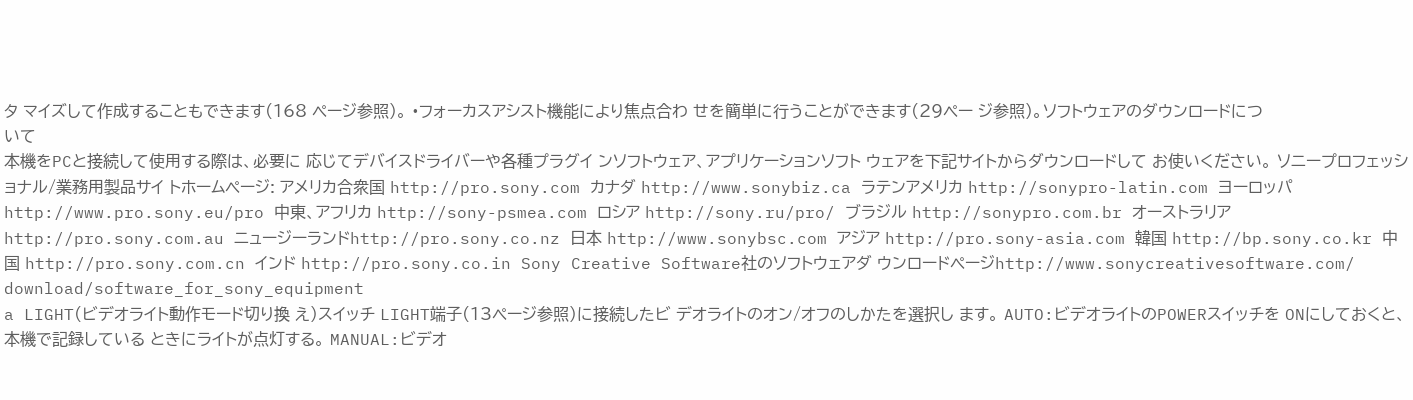タ マイズして作成することもできます(168 ページ参照)。 •フォーカスアシスト機能により焦点合わ せを簡単に行うことができます(29ペー ジ参照)。ソフトウェアのダウンロードにつ
いて
本機をPCと接続して使用する際は、必要に 応じてデバイスドライバーや各種プラグイ ンソフトウェア、アプリケーションソフト ウェアを下記サイトからダウンロードして お使いください。 ソニープロフェッショナル/業務用製品サイ トホームページ: アメリカ合衆国 http://pro.sony.com カナダ http://www.sonybiz.ca ラテンアメリカ http://sonypro-latin.com ヨーロッパ http://www.pro.sony.eu/pro 中東、アフリカ http://sony-psmea.com ロシア http://sony.ru/pro/ ブラジル http://sonypro.com.br オーストラリア http://pro.sony.com.au ニュージーランドhttp://pro.sony.co.nz 日本 http://www.sonybsc.com アジア http://pro.sony-asia.com 韓国 http://bp.sony.co.kr 中国 http://pro.sony.com.cn インド http://pro.sony.co.in Sony Creative Software社のソフトウェアダ ウンロードページhttp://www.sonycreativesoftware.com/ download/software_for_sony_equipment
a LIGHT(ビデオライト動作モード切り換 え)スイッチ LIGHT端子(13ページ参照)に接続したビ デオライトのオン/オフのしかたを選択し ます。 AUTO:ビデオライトのPOWERスイッチを ONにしておくと、本機で記録している ときにライトが点灯する。 MANUAL:ビデオ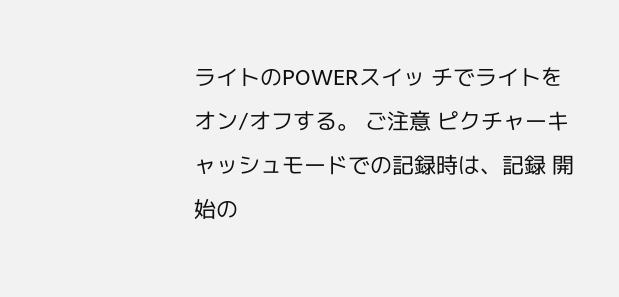ライトのPOWERスイッ チでライトをオン/オフする。 ご注意 ピクチャーキャッシュモードでの記録時は、記録 開始の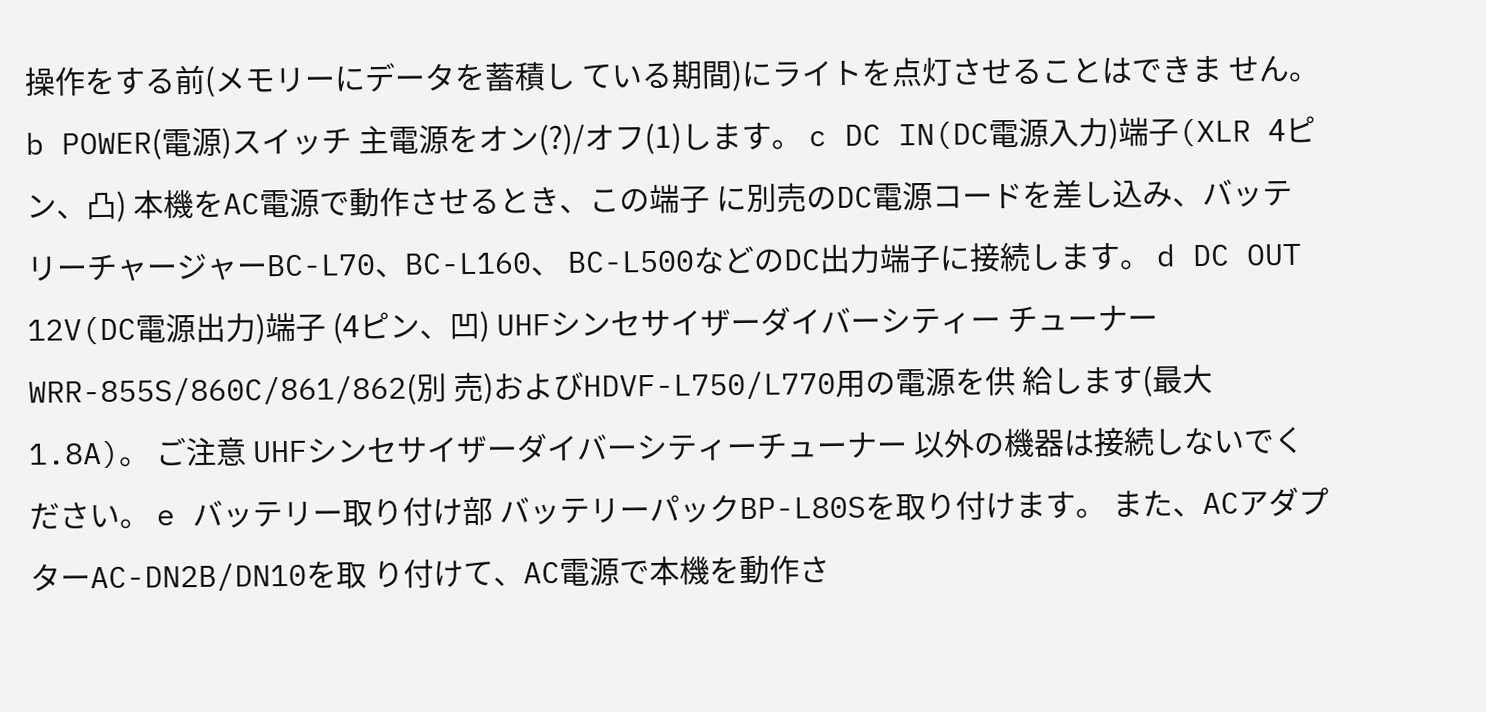操作をする前(メモリーにデータを蓄積し ている期間)にライトを点灯させることはできま せん。 b POWER(電源)スイッチ 主電源をオン(?)/オフ(1)します。 c DC IN(DC電源入力)端子(XLR 4ピ ン、凸) 本機をAC電源で動作させるとき、この端子 に別売のDC電源コードを差し込み、バッテ リーチャージャーBC-L70、BC-L160、 BC-L500などのDC出力端子に接続します。 d DC OUT 12V(DC電源出力)端子 (4ピン、凹) UHFシンセサイザーダイバーシティー チューナーWRR-855S/860C/861/862(別 売)およびHDVF-L750/L770用の電源を供 給します(最大1.8A)。 ご注意 UHFシンセサイザーダイバーシティーチューナー 以外の機器は接続しないでください。 e バッテリー取り付け部 バッテリーパックBP-L80Sを取り付けます。 また、ACアダプターAC-DN2B/DN10を取 り付けて、AC電源で本機を動作さ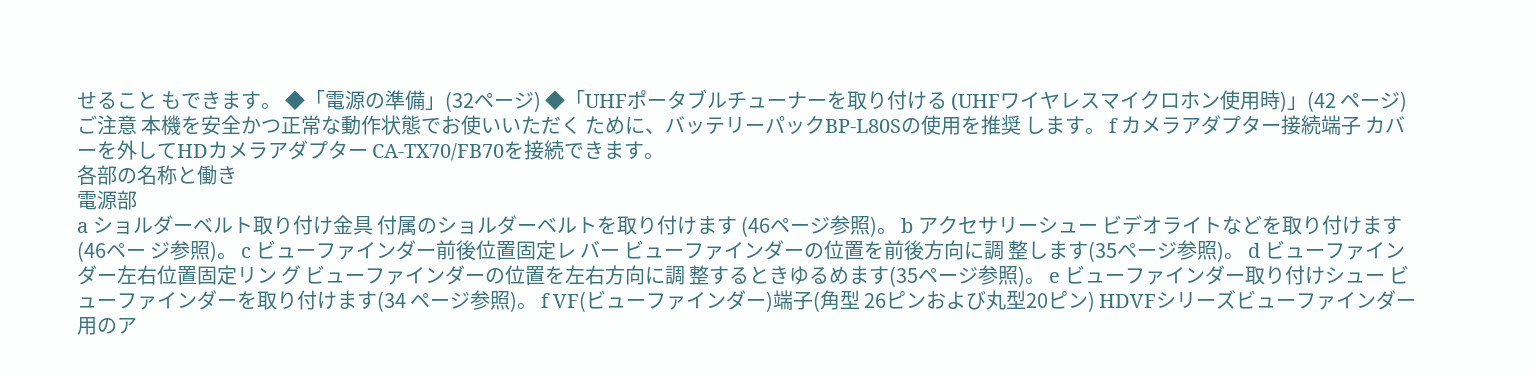せること もできます。 ◆「電源の準備」(32ページ) ◆「UHFポータブルチューナーを取り付ける (UHFワイヤレスマイクロホン使用時)」(42 ページ) ご注意 本機を安全かつ正常な動作状態でお使いいただく ために、バッテリーパックBP-L80Sの使用を推奨 します。 f カメラアダプター接続端子 カバーを外してHDカメラアダプター CA-TX70/FB70を接続できます。
各部の名称と働き
電源部
a ショルダーベルト取り付け金具 付属のショルダーベルトを取り付けます (46ページ参照)。 b アクセサリーシュー ビデオライトなどを取り付けます(46ペー ジ参照)。 c ビューファインダー前後位置固定レ バー ビューファインダーの位置を前後方向に調 整します(35ページ参照)。 d ビューファインダー左右位置固定リン グ ビューファインダーの位置を左右方向に調 整するときゆるめます(35ページ参照)。 e ビューファインダー取り付けシュー ビューファインダーを取り付けます(34 ページ参照)。 f VF(ビューファインダー)端子(角型 26ピンおよび丸型20ピン) HDVFシリーズビューファインダー用のア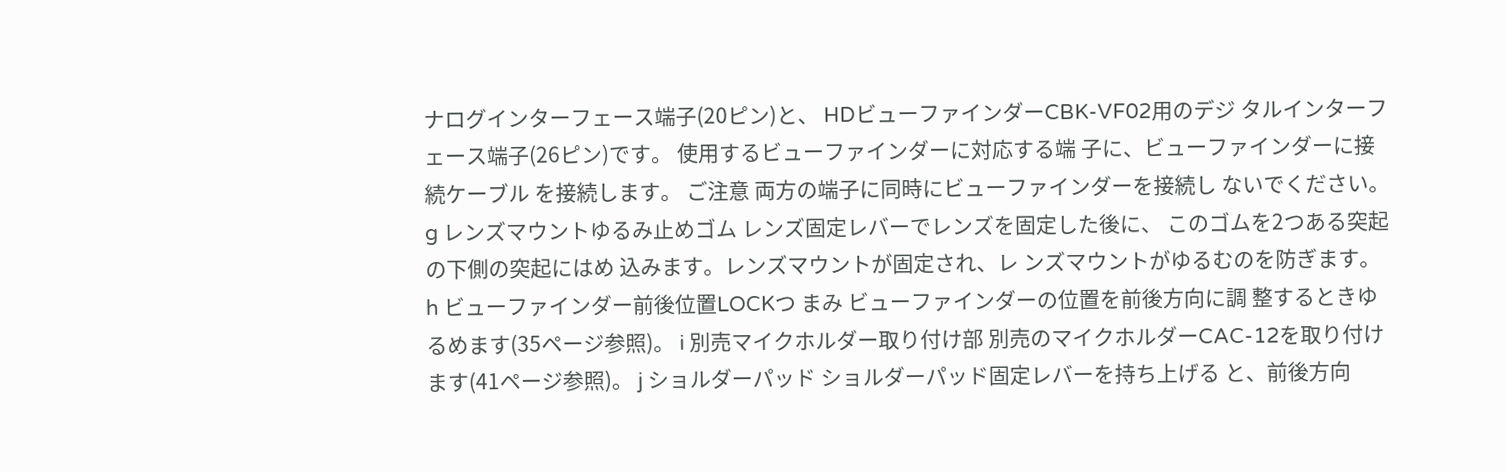ナログインターフェース端子(20ピン)と、 HDビューファインダーCBK-VF02用のデジ タルインターフェース端子(26ピン)です。 使用するビューファインダーに対応する端 子に、ビューファインダーに接続ケーブル を接続します。 ご注意 両方の端子に同時にビューファインダーを接続し ないでください。 g レンズマウントゆるみ止めゴム レンズ固定レバーでレンズを固定した後に、 このゴムを2つある突起の下側の突起にはめ 込みます。レンズマウントが固定され、レ ンズマウントがゆるむのを防ぎます。 h ビューファインダー前後位置LOCKつ まみ ビューファインダーの位置を前後方向に調 整するときゆるめます(35ページ参照)。 i 別売マイクホルダー取り付け部 別売のマイクホルダーCAC-12を取り付け ます(41ページ参照)。 j ショルダーパッド ショルダーパッド固定レバーを持ち上げる と、前後方向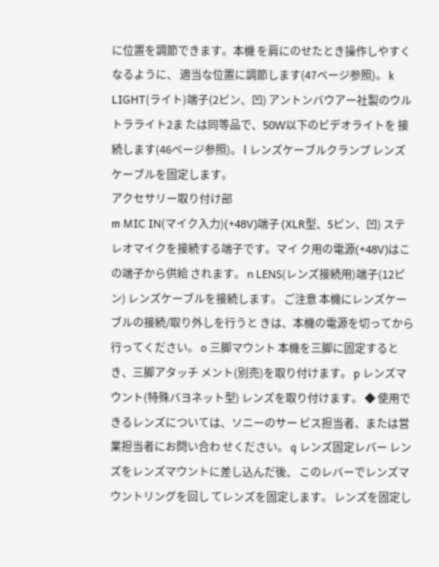に位置を調節できます。本機 を肩にのせたとき操作しやすくなるように、 適当な位置に調節します(47ページ参照)。 k LIGHT(ライト)端子(2ピン、凹) アントンバウアー社製のウルトラライト2ま たは同等品で、50W以下のビデオライトを 接続します(46ページ参照)。 l レンズケーブルクランプ レンズケーブルを固定します。
アクセサリー取り付け部
m MIC IN(マイク入力)(+48V)端子 (XLR型、5ピン、凹) ステレオマイクを接続する端子です。マイ ク用の電源(+48V)はこの端子から供給 されます。 n LENS(レンズ接続用)端子(12ピン) レンズケーブルを接続します。 ご注意 本機にレンズケーブルの接続/取り外しを行うと きは、本機の電源を切ってから行ってください。 o 三脚マウント 本機を三脚に固定するとき、三脚アタッチ メント(別売)を取り付けます。 p レンズマウント(特殊バヨネット型) レンズを取り付けます。 ◆ 使用できるレンズについては、ソニーのサー ビス担当者、または営業担当者にお問い合わ せください。 q レンズ固定レバー レンズをレンズマウントに差し込んだ後、 このレバーでレンズマウントリングを回し てレンズを固定します。 レンズを固定し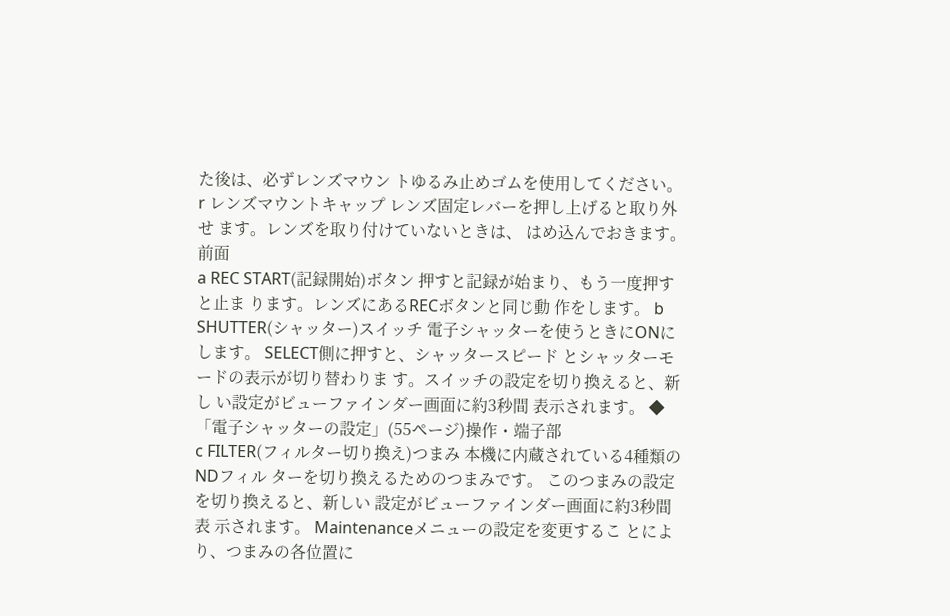た後は、必ずレンズマウン トゆるみ止めゴムを使用してください。 r レンズマウントキャップ レンズ固定レバーを押し上げると取り外せ ます。レンズを取り付けていないときは、 はめ込んでおきます。
前面
a REC START(記録開始)ボタン 押すと記録が始まり、もう一度押すと止ま ります。レンズにあるRECボタンと同じ動 作をします。 b SHUTTER(シャッター)スイッチ 電子シャッターを使うときにONにします。 SELECT側に押すと、シャッタースピード とシャッターモードの表示が切り替わりま す。スイッチの設定を切り換えると、新し い設定がビューファインダー画面に約3秒間 表示されます。 ◆「電子シャッターの設定」(55ページ)操作・端子部
c FILTER(フィルター切り換え)つまみ 本機に内蔵されている4種類のNDフィル ターを切り換えるためのつまみです。 このつまみの設定を切り換えると、新しい 設定がビューファインダー画面に約3秒間表 示されます。 Maintenanceメニューの設定を変更するこ とにより、つまみの各位置に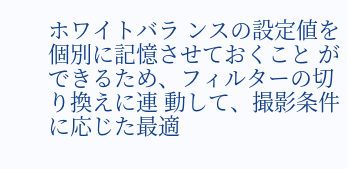ホワイトバラ ンスの設定値を個別に記憶させておくこと ができるため、フィルターの切り換えに連 動して、撮影条件に応じた最適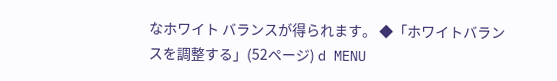なホワイト バランスが得られます。 ◆「ホワイトバランスを調整する」(52ページ) d MENU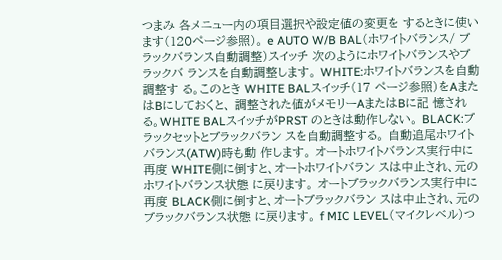つまみ 各メニュー内の項目選択や設定値の変更を するときに使います(120ページ参照)。 e AUTO W/B BAL(ホワイトバランス/ ブラックバランス自動調整)スイッチ 次のようにホワイトバランスやブラックバ ランスを自動調整します。 WHITE:ホワイトバランスを自動調整す る。このとき WHITE BALスイッチ(17 ページ参照)をAまたはBにしておくと、 調整された値がメモリーAまたはBに記 憶される。WHITE BALスイッチがPRST のときは動作しない。 BLACK:ブラックセットとブラックバラン スを自動調整する。 自動追尾ホワイトバランス(ATW)時も動 作します。 オートホワイトバランス実行中に再度 WHITE側に倒すと、オートホワイトバラン スは中止され、元のホワイトバランス状態 に戻ります。 オートブラックバランス実行中に再度 BLACK側に倒すと、オートブラックバラン スは中止され、元のブラックバランス状態 に戻ります。 f MIC LEVEL(マイクレベル)つ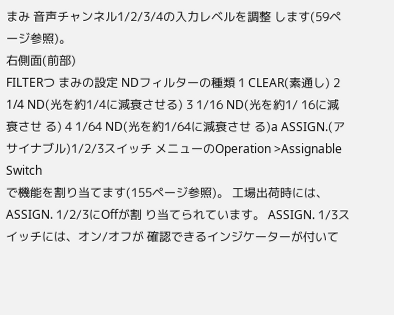まみ 音声チャンネル1/2/3/4の入力レベルを調整 します(59ページ参照)。
右側面(前部)
FILTERつ まみの設定 NDフィルターの種類 1 CLEAR(素通し) 2 1/4 ND(光を約1/4に減衰させる) 3 1/16 ND(光を約1/ 16に減衰させ る) 4 1/64 ND(光を約1/64に減衰させ る)a ASSIGN.(アサイナブル)1/2/3スイッチ メニューのOperation >Assignable Switch
で機能を割り当てます(155ページ参照)。 工場出荷時には、ASSIGN. 1/2/3にOffが割 り当てられています。 ASSIGN. 1/3スイッチには、オン/オフが 確認できるインジケーターが付いて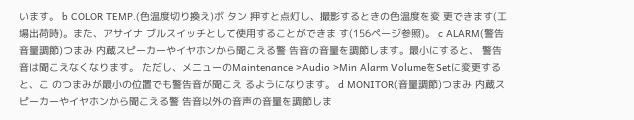います。 b COLOR TEMP.(色温度切り換え)ボ タン 押すと点灯し、撮影するときの色温度を変 更できます(工場出荷時)。また、アサイナ ブルスイッチとして使用することができま す(156ページ参照)。 c ALARM(警告音量調節)つまみ 内蔵スピーカーやイヤホンから聞こえる警 告音の音量を調節します。最小にすると、 警告音は聞こえなくなります。 ただし、メニューのMaintenance >Audio >Min Alarm VolumeをSetに変更すると、こ のつまみが最小の位置でも警告音が聞こえ るようになります。 d MONITOR(音量調節)つまみ 内蔵スピーカーやイヤホンから聞こえる警 告音以外の音声の音量を調節しま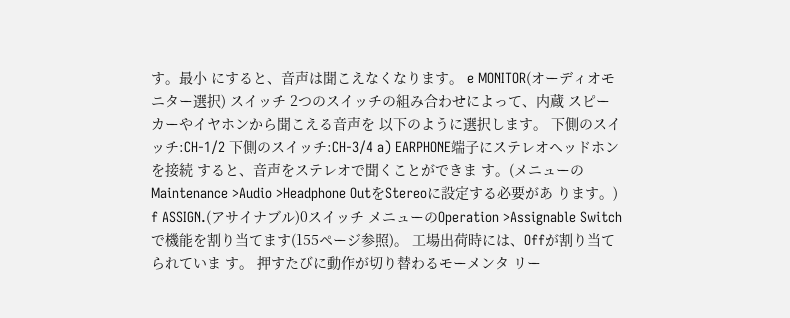す。最小 にすると、音声は聞こえなくなります。 e MONITOR(オーディオモニター選択) スイッチ 2つのスイッチの組み合わせによって、内蔵 スピーカーやイヤホンから聞こえる音声を 以下のように選択します。 下側のスイッチ:CH-1/2 下側のスイッチ:CH-3/4 a) EARPHONE端子にステレオヘッドホンを接続 すると、音声をステレオで聞くことができま す。(メニューのMaintenance >Audio >Headphone OutをStereoに設定する必要があ ります。) f ASSIGN.(アサイナブル)0スイッチ メニューのOperation >Assignable Switch
で機能を割り当てます(155ページ参照)。 工場出荷時には、Offが割り当てられていま す。 押すたびに動作が切り替わるモーメンタ リー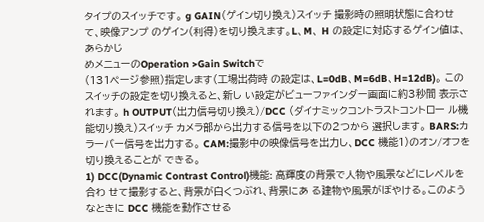タイプのスイッチです。 g GAIN(ゲイン切り換え)スイッチ 撮影時の照明状態に合わせて、映像アンプ のゲイン(利得)を切り換えます。L、M、 H の設定に対応するゲイン値は、あらかじ
めメニューのOperation >Gain Switchで
(131ページ参照)指定します(工場出荷時 の設定は、L=0dB、M=6dB、H=12dB)。 このスイッチの設定を切り換えると、新し い設定がビューファインダー画面に約3秒間 表示されます。 h OUTPUT(出力信号切り換え)/DCC (ダイナミックコントラストコントロー ル機能切り換え)スイッチ カメラ部から出力する信号を以下の2つから 選択します。 BARS:カラーバー信号を出力する。 CAM:撮影中の映像信号を出力し、DCC 機能1)のオン/オフを切り換えることが できる。
1) DCC(Dynamic Contrast Control)機能: 高輝度の背景で人物や風景などにレベルを合わ せて撮影すると、背景が白くつぶれ、背景にあ る建物や風景がぼやける。このようなときに DCC 機能を動作させる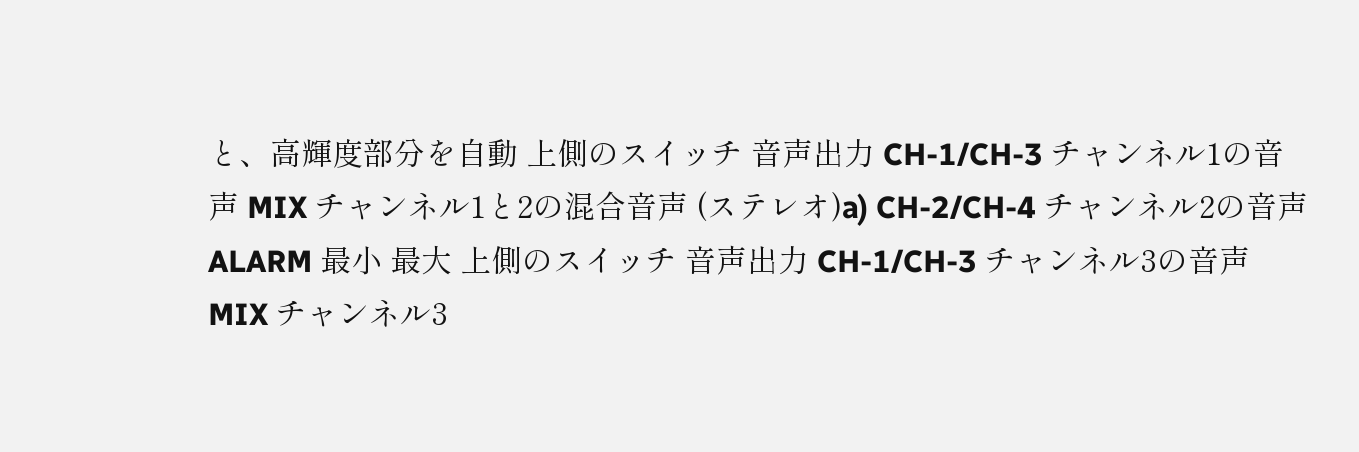と、高輝度部分を自動 上側のスイッチ 音声出力 CH-1/CH-3 チャンネル1の音声 MIX チャンネル1と2の混合音声 (ステレオ)a) CH-2/CH-4 チャンネル2の音声 ALARM 最小 最大 上側のスイッチ 音声出力 CH-1/CH-3 チャンネル3の音声 MIX チャンネル3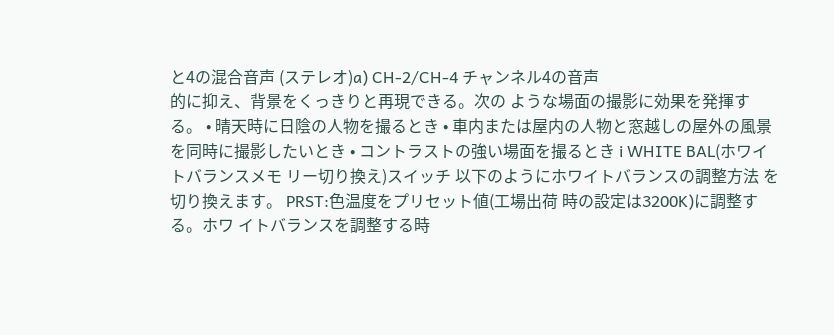と4の混合音声 (ステレオ)a) CH-2/CH-4 チャンネル4の音声
的に抑え、背景をくっきりと再現できる。次の ような場面の撮影に効果を発揮する。 • 晴天時に日陰の人物を撮るとき • 車内または屋内の人物と窓越しの屋外の風景 を同時に撮影したいとき • コントラストの強い場面を撮るとき i WHITE BAL(ホワイトバランスメモ リー切り換え)スイッチ 以下のようにホワイトバランスの調整方法 を切り換えます。 PRST:色温度をプリセット値(工場出荷 時の設定は3200K)に調整する。ホワ イトバランスを調整する時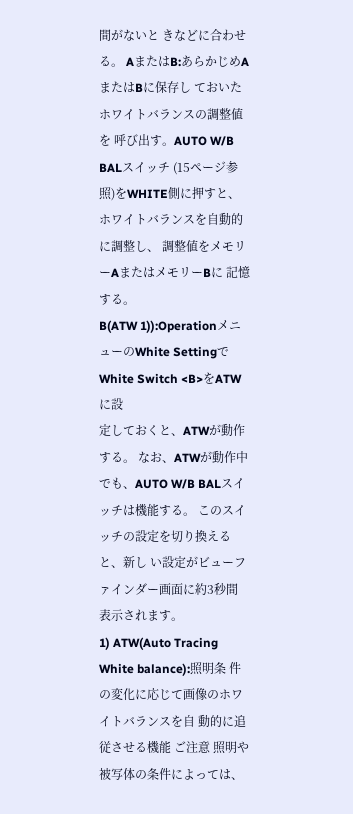間がないと きなどに合わせる。 AまたはB:あらかじめAまたはBに保存し ておいたホワイトバランスの調整値を 呼び出す。AUTO W/B BALスイッチ (15ページ参照)をWHITE側に押すと、 ホワイトバランスを自動的に調整し、 調整値をメモリーAまたはメモリーBに 記憶する。
B(ATW 1)):OperationメニューのWhite SettingでWhite Switch <B>をATWに設
定しておくと、ATWが動作する。 なお、ATWが動作中でも、AUTO W/B BALスイッチは機能する。 このスイッチの設定を切り換えると、新し い設定がビューファインダー画面に約3秒間 表示されます。
1) ATW(Auto Tracing White balance):照明条 件の変化に応じて画像のホワイトバランスを自 動的に追従させる機能 ご注意 照明や被写体の条件によっては、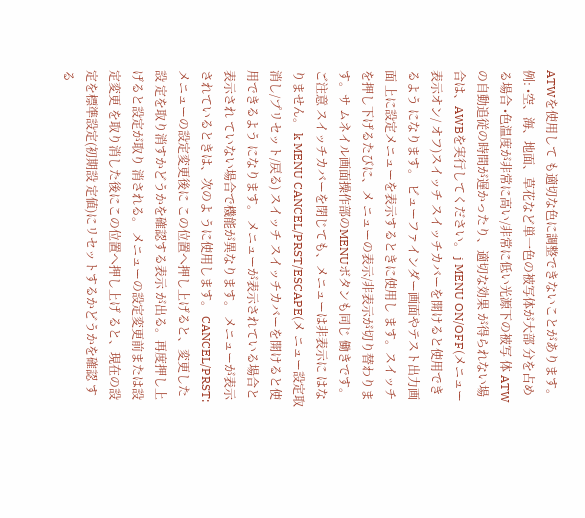ATWを使用して も適切な色に調整できないことがあります。 例: •空、海、地面、草花など単一色の被写体が大部 分を占める場合 •色温度が非常に高い/非常に低い光源下の被写 体 ATWの自動追従の時間が遅かったり、適切な効果 が得られない場合は、AWBを実行してください。 j MENU ON/OFF(メニュー表示オン/ オフ)スイッチ スイッチカバーを開けると使用できるよう になります。 ビューファインダー画面やテスト出力画面 上に設定メニューを表示するときに使用し ます。スイッチを押し下げるたびに、メ ニューの表示/非表示が切り替わります。サ ムネイル画面操作部のMENUボタンも同じ 働きです。 ご注意 スイッチカバーを閉じても、メニューは非表示に はなりません。 k MENU CANCEL/PRST/ESCAPE(メ ニュー設定取消し/プリセット/戻る) スイッチ スイッチカバーを開けると使用できるよう になります。 メニューが表示されている場合と表示され ていない場合で機能が異なります。 メニューが表示されているときは、次のよ うに使用します。 CANCEL/PRST:メニューの設定変更後に この位置へ押し上げると、変更した設 定を取り消すかどうかを確認する表示 が出る。再度押し上げると設定が取り 消される。 メニューの設定変更前または設定変更 を取り消した後にこの位置へ押し上げ ると、現在の設定を標準設定(初期設 定値)にリセットするかどうかを確認 する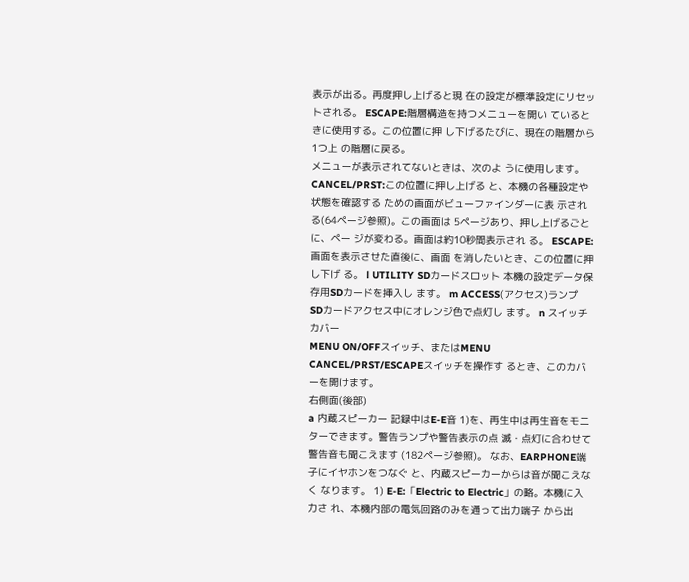表示が出る。再度押し上げると現 在の設定が標準設定にリセットされる。 ESCAPE:階層構造を持つメニューを開い ているときに使用する。この位置に押 し下げるたびに、現在の階層から1つ上 の階層に戻る。
メニューが表示されてないときは、次のよ うに使用します。 CANCEL/PRST:この位置に押し上げる と、本機の各種設定や状態を確認する ための画面がビューファインダーに表 示される(64ページ参照)。この画面は 5ページあり、押し上げるごとに、ペー ジが変わる。画面は約10秒間表示され る。 ESCAPE:画面を表示させた直後に、画面 を消したいとき、この位置に押し下げ る。 l UTILITY SDカードスロット 本機の設定データ保存用SDカードを挿入し ます。 m ACCESS(アクセス)ランプ SDカードアクセス中にオレンジ色で点灯し ます。 n スイッチカバー
MENU ON/OFFスイッチ、またはMENU CANCEL/PRST/ESCAPEスイッチを操作す るとき、このカバーを開けます。
右側面(後部)
a 内蔵スピーカー 記録中はE-E音 1)を、再生中は再生音をモニ ターできます。警告ランプや警告表示の点 滅・点灯に合わせて警告音も聞こえます (182ページ参照)。 なお、EARPHONE端子にイヤホンをつなぐ と、内蔵スピーカーからは音が聞こえなく なります。 1) E-E:「Electric to Electric」の略。本機に入力さ れ、本機内部の電気回路のみを通って出力端子 から出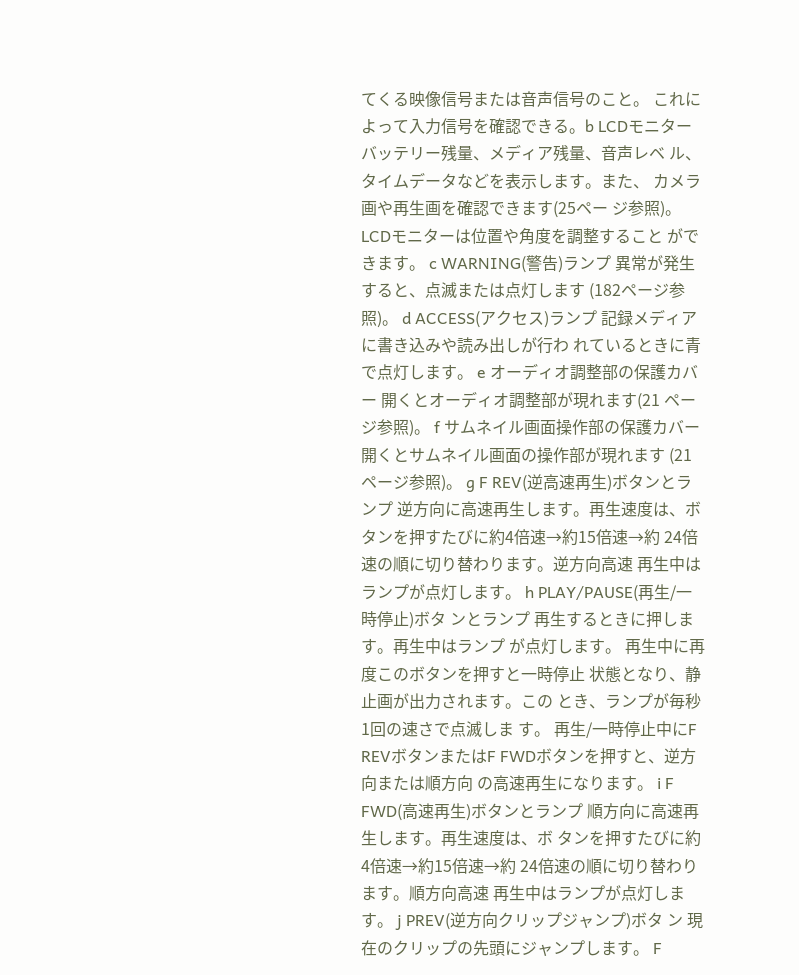てくる映像信号または音声信号のこと。 これによって入力信号を確認できる。b LCDモニター バッテリー残量、メディア残量、音声レベ ル、タイムデータなどを表示します。また、 カメラ画や再生画を確認できます(25ペー ジ参照)。 LCDモニターは位置や角度を調整すること ができます。 c WARNING(警告)ランプ 異常が発生すると、点滅または点灯します (182ページ参照)。 d ACCESS(アクセス)ランプ 記録メディアに書き込みや読み出しが行わ れているときに青で点灯します。 e オーディオ調整部の保護カバー 開くとオーディオ調整部が現れます(21 ページ参照)。 f サムネイル画面操作部の保護カバー 開くとサムネイル画面の操作部が現れます (21ページ参照)。 g F REV(逆高速再生)ボタンとランプ 逆方向に高速再生します。再生速度は、ボ タンを押すたびに約4倍速→約15倍速→約 24倍速の順に切り替わります。逆方向高速 再生中はランプが点灯します。 h PLAY/PAUSE(再生/一時停止)ボタ ンとランプ 再生するときに押します。再生中はランプ が点灯します。 再生中に再度このボタンを押すと一時停止 状態となり、静止画が出力されます。この とき、ランプが毎秒1回の速さで点滅しま す。 再生/一時停止中にF REVボタンまたはF FWDボタンを押すと、逆方向または順方向 の高速再生になります。 i F FWD(高速再生)ボタンとランプ 順方向に高速再生します。再生速度は、ボ タンを押すたびに約4倍速→約15倍速→約 24倍速の順に切り替わります。順方向高速 再生中はランプが点灯します。 j PREV(逆方向クリップジャンプ)ボタ ン 現在のクリップの先頭にジャンプします。 F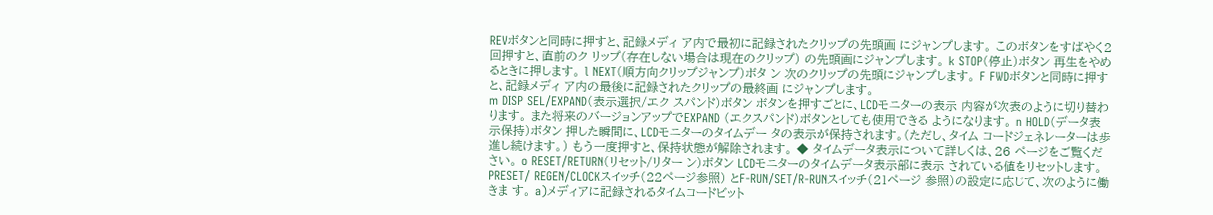REVボタンと同時に押すと、記録メディ ア内で最初に記録されたクリップの先頭画 にジャンプします。 このボタンをすばやく2回押すと、直前のク リップ(存在しない場合は現在のクリップ) の先頭画にジャンプします。 k STOP(停止)ボタン 再生をやめるときに押します。 l NEXT(順方向クリップジャンプ)ボタ ン 次のクリップの先頭にジャンプします。 F FWDボタンと同時に押すと、記録メディ ア内の最後に記録されたクリップの最終画 にジャンプします。
m DISP SEL/EXPAND(表示選択/エク スパンド)ボタン ボタンを押すごとに、LCDモニターの表示 内容が次表のように切り替わります。 また将来のバージョンアップでEXPAND (エクスパンド)ボタンとしても使用できる ようになります。 n HOLD(データ表示保持)ボタン 押した瞬間に、LCDモニターのタイムデー タの表示が保持されます。(ただし、タイム コードジェネレーターは歩進し続けます。) もう一度押すと、保持状態が解除されます。 ◆ タイムデータ表示について詳しくは、26 ページをご覧ください。 o RESET/RETURN(リセット/リター ン)ボタン LCDモニターのタイムデータ表示部に表示 されている値をリセットします。PRESET/ REGEN/CLOCKスイッチ(22ページ参照) とF-RUN/SET/R-RUNスイッチ(21ページ 参照)の設定に応じて、次のように働きま す。 a)メディアに記録されるタイムコードビット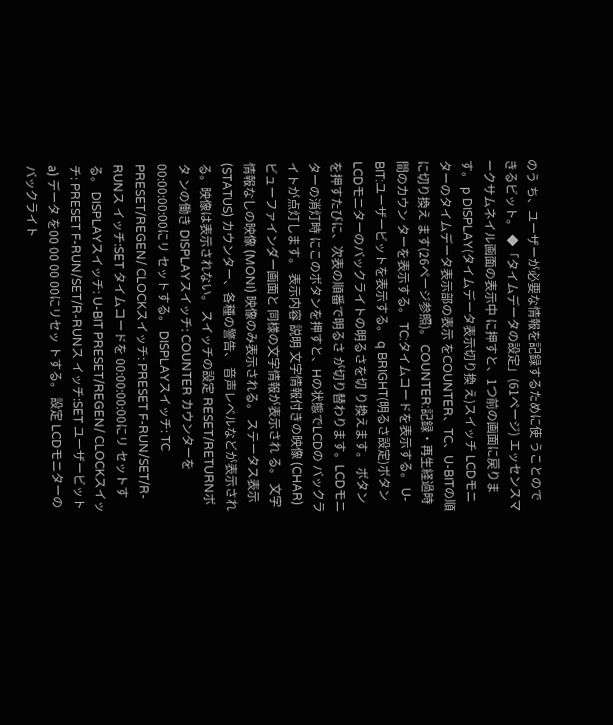のう ち、ユーザーが必要な情報を記録するために使 うことのできるビット。 ◆「タイムデータの設定」(61ページ) エッセンスマークサムネイル画面の表示中 に押すと、1つ前の画面に戻ります。 p DISPLAY(タイムデータ表示切り換 え)スイッチ LCDモニターのタイムデータ表示部の表示 をCOUNTER、TC、U-BITの順に切り換え ます(26ページ参照)。 COUNTER:記録・再生経過時間のカウン ターを表示する。 TC:タイムコードを表示する。 U-BIT:ユーザービットを表示する。 q BRIGHT(明るさ設定)ボタン LCDモニターのバックライトの明るさを切 り換えます。 ボタンを押すたびに、次表の順番で明るさ が切り替わります。LCDモニターの消灯時 にこのボタンを押すと、Hの状態でLCDの バックライトが点灯します。 表示内容 説明 文字情報付きの映像 (CHAR) ビューファインダー画面と 同様の文字情報が表示され る。 文字情報なしの映像 (MONI) 映像のみ表示される。 ステータス表示 (STATUS) カウンター、各種の警告、 音声レベルなどが表示され る。映像は表示されない。 スイッチの設定 RESET/RETURNボタ ンの働き DISPLAYスイッチ: COUNTER カウンターを00:00:00:00にリ セットする。 DISPLAYスイッチ: TC PRESET/REGEN/ CLOCKスイッチ: PRESET F-RUN/SET/R-RUNス イッチ:SET タイムコードを 00:00:00:00にリ セットする。 DISPLAYスイッチ: U-BIT PRESET/REGEN/ CLOCKスイッチ: PRESET F-RUN/SET/R-RUNス イッチ:SET ユーザービットa) データ を00 00 00 00にリセッ トする。 設定 LCDモニターのバックライト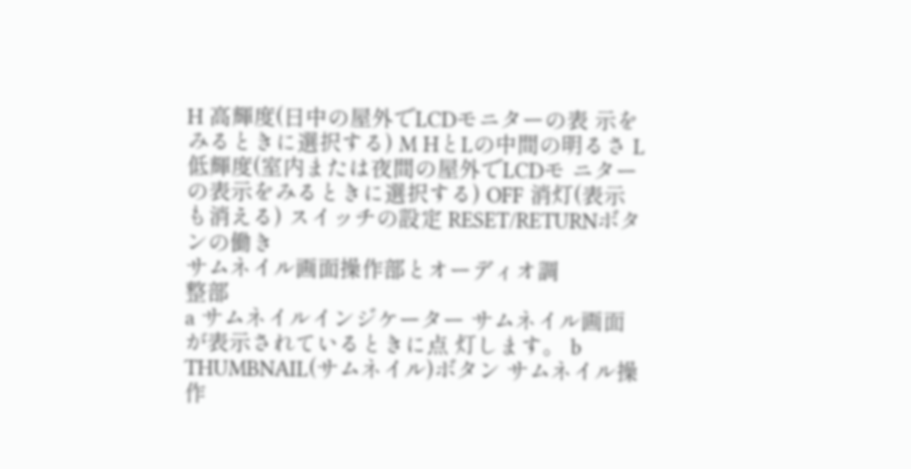H 高輝度(日中の屋外でLCDモニターの表 示をみるときに選択する) M HとLの中間の明るさ L 低輝度(室内または夜間の屋外でLCDモ ニターの表示をみるときに選択する) OFF 消灯(表示も消える) スイッチの設定 RESET/RETURNボタ ンの働き
サムネイル画面操作部とオーディオ調
整部
a サムネイルインジケーター サムネイル画面が表示されているときに点 灯します。 b THUMBNAIL(サムネイル)ボタン サムネイル操作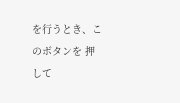を行うとき、このボタンを 押して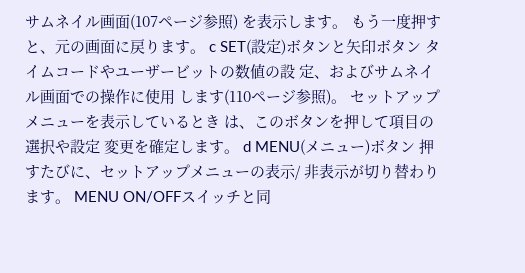サムネイル画面(107ページ参照) を表示します。 もう一度押すと、元の画面に戻ります。 c SET(設定)ボタンと矢印ボタン タイムコードやユーザービットの数値の設 定、およびサムネイル画面での操作に使用 します(110ページ参照)。 セットアップメニューを表示しているとき は、このボタンを押して項目の選択や設定 変更を確定します。 d MENU(メニュー)ボタン 押すたびに、セットアップメニューの表示/ 非表示が切り替わります。 MENU ON/OFFスイッチと同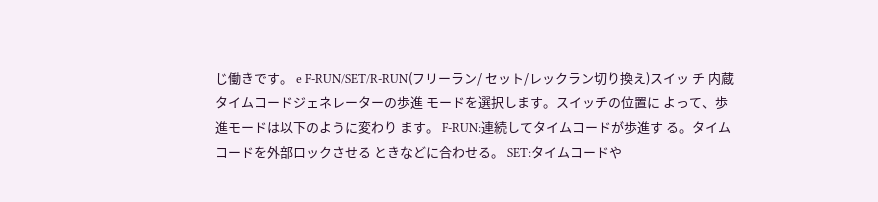じ働きです。 e F-RUN/SET/R-RUN(フリーラン/ セット/レックラン切り換え)スイッ チ 内蔵タイムコードジェネレーターの歩進 モードを選択します。スイッチの位置に よって、歩進モードは以下のように変わり ます。 F-RUN:連続してタイムコードが歩進す る。タイムコードを外部ロックさせる ときなどに合わせる。 SET:タイムコードや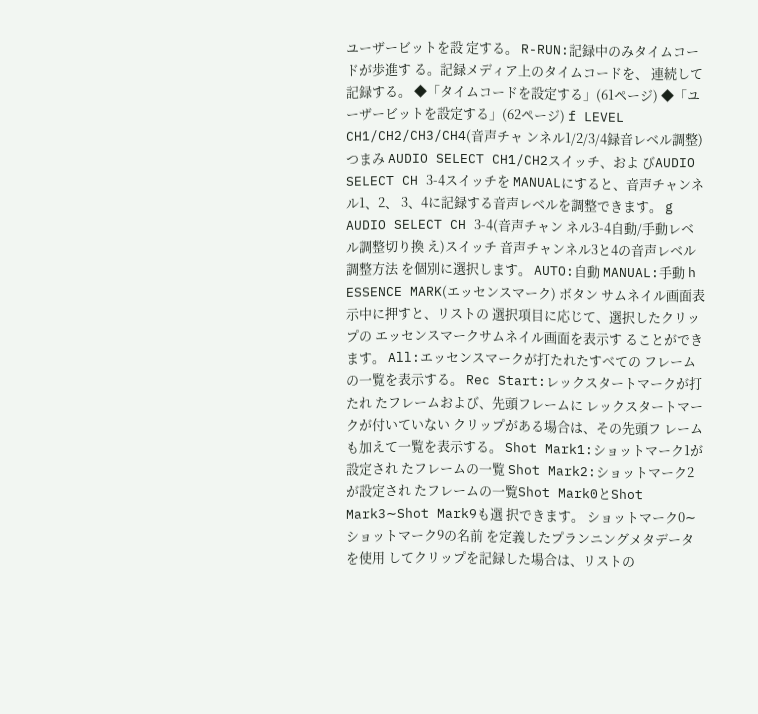ユーザービットを設 定する。 R-RUN:記録中のみタイムコードが歩進す る。記録メディア上のタイムコードを、 連続して記録する。 ◆「タイムコードを設定する」(61ページ) ◆「ユーザービットを設定する」(62ページ) f LEVEL CH1/CH2/CH3/CH4(音声チャ ンネル1/2/3/4録音レベル調整)つまみ AUDIO SELECT CH1/CH2スイッチ、およ びAUDIO SELECT CH 3-4スイッチを MANUALにすると、音声チャンネル1、2、 3、4に記録する音声レベルを調整できます。 g AUDIO SELECT CH 3-4(音声チャン ネル3-4自動/手動レベル調整切り換 え)スイッチ 音声チャンネル3と4の音声レベル調整方法 を個別に選択します。 AUTO:自動 MANUAL:手動 h ESSENCE MARK(エッセンスマーク) ボタン サムネイル画面表示中に押すと、リストの 選択項目に応じて、選択したクリップの エッセンスマークサムネイル画面を表示す ることができます。 All:エッセンスマークが打たれたすべての フレームの一覧を表示する。 Rec Start:レックスタートマークが打たれ たフレームおよび、先頭フレームに レックスタートマークが付いていない クリップがある場合は、その先頭フ レームも加えて一覧を表示する。 Shot Mark1:ショットマーク1が設定され たフレームの一覧 Shot Mark2:ショットマーク2が設定され たフレームの一覧Shot Mark0とShot Mark3∼Shot Mark9も選 択できます。 ショットマーク0∼ショットマーク9の名前 を定義したプランニングメタデータを使用 してクリップを記録した場合は、リストの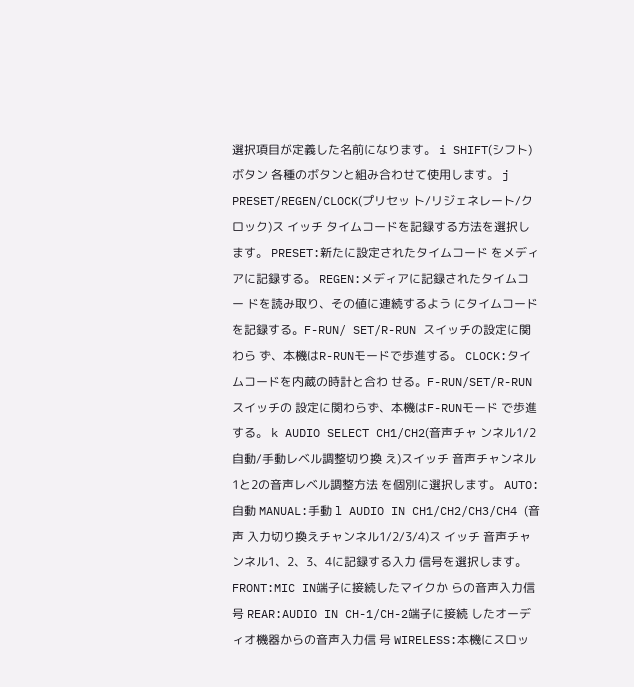選択項目が定義した名前になります。 i SHIFT(シフト)ボタン 各種のボタンと組み合わせて使用します。 j PRESET/REGEN/CLOCK(プリセッ ト/リジェネレート/クロック)ス イッチ タイムコードを記録する方法を選択します。 PRESET:新たに設定されたタイムコード をメディアに記録する。 REGEN:メディアに記録されたタイムコー ドを読み取り、その値に連続するよう にタイムコードを記録する。F-RUN/ SET/R-RUN スイッチの設定に関わら ず、本機はR-RUNモードで歩進する。 CLOCK:タイムコードを内蔵の時計と合わ せる。F-RUN/SET/R-RUN スイッチの 設定に関わらず、本機はF-RUNモード で歩進する。 k AUDIO SELECT CH1/CH2(音声チャ ンネル1/2自動/手動レベル調整切り換 え)スイッチ 音声チャンネル1と2の音声レベル調整方法 を個別に選択します。 AUTO:自動 MANUAL:手動 l AUDIO IN CH1/CH2/CH3/CH4 (音声 入力切り換えチャンネル1/2/3/4)ス イッチ 音声チャンネル1、2、3、4に記録する入力 信号を選択します。 FRONT:MIC IN端子に接続したマイクか らの音声入力信号 REAR:AUDIO IN CH-1/CH-2端子に接続 したオーディオ機器からの音声入力信 号 WIRELESS:本機にスロッ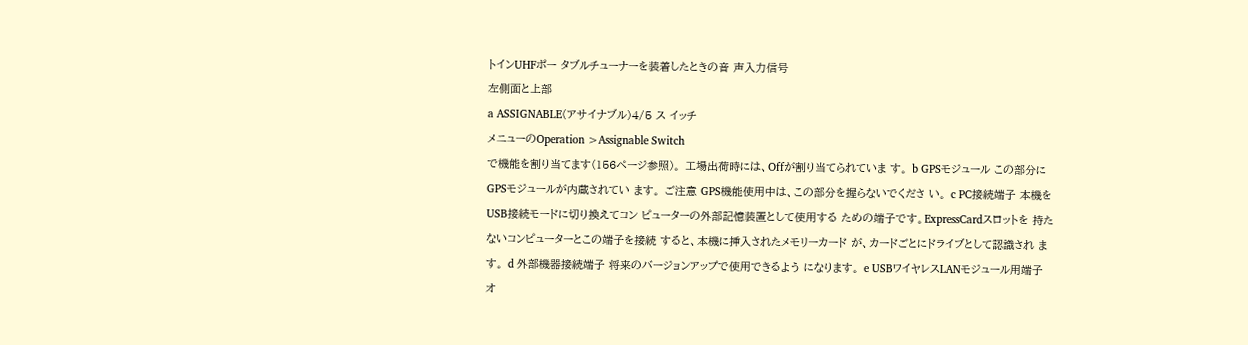トインUHFポー タブルチューナーを装着したときの音 声入力信号
左側面と上部
a ASSIGNABLE(アサイナブル)4/5 ス イッチ
メニューのOperation >Assignable Switch
で機能を割り当てます(156ページ参照)。 工場出荷時には、Offが割り当てられていま す。 b GPSモジュール この部分にGPSモジュールが内蔵されてい ます。 ご注意 GPS機能使用中は、この部分を握らないでくださ い。 c PC接続端子 本機をUSB接続モードに切り換えてコン ピューターの外部記憶装置として使用する ための端子です。ExpressCardスロットを 持たないコンピューターとこの端子を接続 すると、本機に挿入されたメモリーカード が、カードごとにドライブとして認識され ます。 d 外部機器接続端子 将来のバージョンアップで使用できるよう になります。 e USBワイヤレスLANモジュール用端子 オ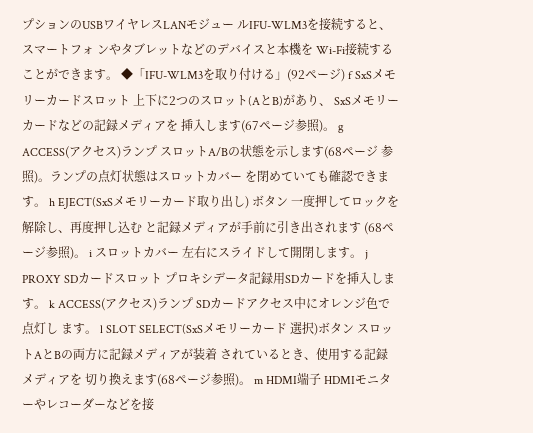プションのUSBワイヤレスLANモジュー ルIFU-WLM3を接続すると、スマートフォ ンやタブレットなどのデバイスと本機を Wi-Fi接続することができます。 ◆「IFU-WLM3を取り付ける」(92ページ) f SxSメモリーカードスロット 上下に2つのスロット(AとB)があり、 SxSメモリーカードなどの記録メディアを 挿入します(67ページ参照)。 g ACCESS(アクセス)ランプ スロットA/Bの状態を示します(68ページ 参照)。ランプの点灯状態はスロットカバー を閉めていても確認できます。 h EJECT(SxSメモリーカード取り出し) ボタン 一度押してロックを解除し、再度押し込む と記録メディアが手前に引き出されます (68ページ参照)。 i スロットカバー 左右にスライドして開閉します。 j PROXY SDカードスロット プロキシデータ記録用SDカードを挿入しま す。 k ACCESS(アクセス)ランプ SDカードアクセス中にオレンジ色で点灯し ます。 l SLOT SELECT(SxSメモリーカード 選択)ボタン スロットAとBの両方に記録メディアが装着 されているとき、使用する記録メディアを 切り換えます(68ページ参照)。 m HDMI端子 HDMIモニターやレコーダーなどを接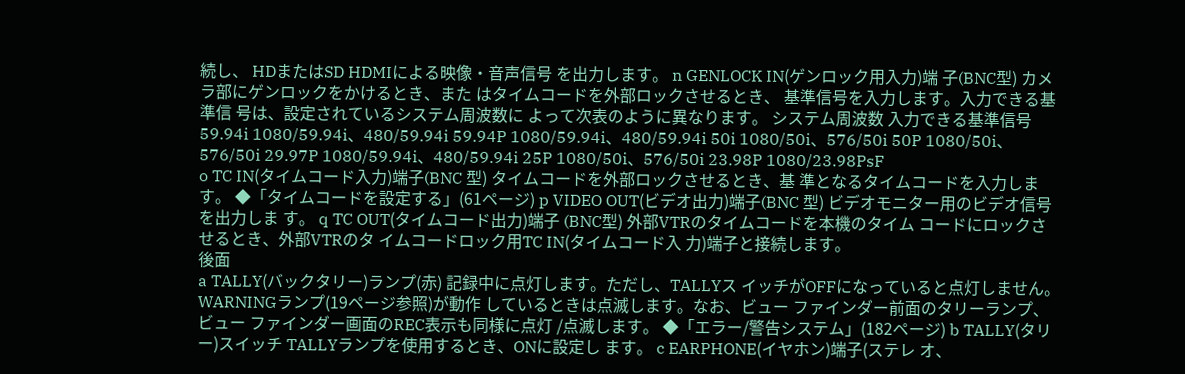続し、 HDまたはSD HDMIによる映像・音声信号 を出力します。 n GENLOCK IN(ゲンロック用入力)端 子(BNC型) カメラ部にゲンロックをかけるとき、また はタイムコードを外部ロックさせるとき、 基準信号を入力します。入力できる基準信 号は、設定されているシステム周波数に よって次表のように異なります。 システム周波数 入力できる基準信号 59.94i 1080/59.94i、480/59.94i 59.94P 1080/59.94i、480/59.94i 50i 1080/50i、576/50i 50P 1080/50i、576/50i 29.97P 1080/59.94i、480/59.94i 25P 1080/50i、576/50i 23.98P 1080/23.98PsF
o TC IN(タイムコード入力)端子(BNC 型) タイムコードを外部ロックさせるとき、基 準となるタイムコードを入力します。 ◆「タイムコードを設定する」(61ページ) p VIDEO OUT(ビデオ出力)端子(BNC 型) ビデオモニター用のビデオ信号を出力しま す。 q TC OUT(タイムコード出力)端子 (BNC型) 外部VTRのタイムコードを本機のタイム コードにロックさせるとき、外部VTRのタ イムコードロック用TC IN(タイムコード入 力)端子と接続します。
後面
a TALLY(バックタリー)ランプ(赤) 記録中に点灯します。ただし、TALLYス イッチがOFFになっていると点灯しません。 WARNINGランプ(19ページ参照)が動作 しているときは点滅します。なお、ビュー ファインダー前面のタリーランプ、ビュー ファインダー画面のREC表示も同様に点灯 /点滅します。 ◆「エラー/警告システム」(182ページ) b TALLY(タリー)スイッチ TALLYランプを使用するとき、ONに設定し ます。 c EARPHONE(イヤホン)端子(ステレ オ、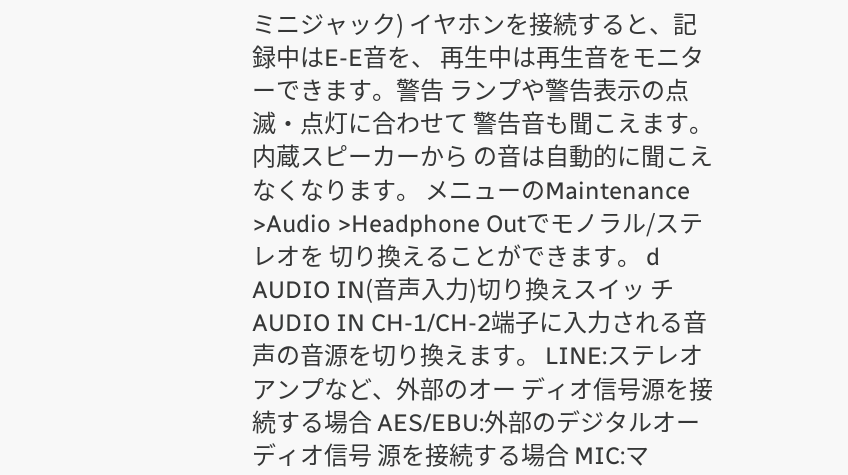ミニジャック) イヤホンを接続すると、記録中はE-E音を、 再生中は再生音をモニターできます。警告 ランプや警告表示の点滅・点灯に合わせて 警告音も聞こえます。内蔵スピーカーから の音は自動的に聞こえなくなります。 メニューのMaintenance >Audio >Headphone Outでモノラル/ステレオを 切り換えることができます。 d AUDIO IN(音声入力)切り換えスイッ チ AUDIO IN CH-1/CH-2端子に入力される音 声の音源を切り換えます。 LINE:ステレオアンプなど、外部のオー ディオ信号源を接続する場合 AES/EBU:外部のデジタルオーディオ信号 源を接続する場合 MIC:マ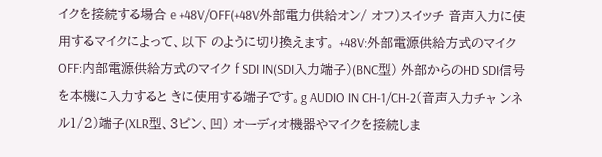イクを接続する場合 e +48V/OFF(+48V外部電力供給オン/ オフ)スイッチ 音声入力に使用するマイクによって、以下 のように切り換えます。 +48V:外部電源供給方式のマイク OFF:内部電源供給方式のマイク f SDI IN(SDI入力端子)(BNC型) 外部からのHD SDI信号を本機に入力すると きに使用する端子です。g AUDIO IN CH-1/CH-2(音声入力チャ ンネル1/2)端子(XLR型、3ピン、凹) オーディオ機器やマイクを接続しま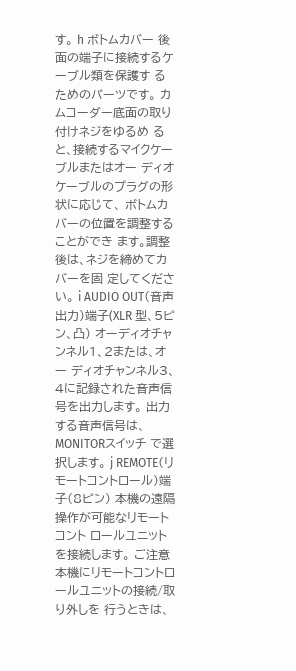す。 h ボトムカバー 後面の端子に接続するケーブル類を保護す るためのパーツです。 カムコーダー底面の取り付けネジをゆるめ ると、接続するマイクケーブルまたはオー ディオケーブルのプラグの形状に応じて、 ボトムカバーの位置を調整することができ ます。調整後は、ネジを締めてカバーを固 定してください。 i AUDIO OUT(音声出力)端子(XLR 型、5ピン、凸) オーディオチャンネル1、2または、オー ディオチャンネル3、4に記録された音声信 号を出力します。 出力する音声信号は、MONITORスイッチ で選択します。 j REMOTE(リモートコントロール)端 子(8ピン) 本機の遠隔操作が可能なリモートコント ロールユニットを接続します。 ご注意 本機にリモートコントロールユニットの接続/取 り外しを 行うときは、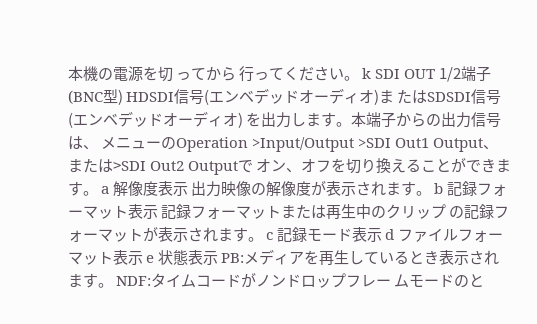本機の電源を切 ってから 行ってください。 k SDI OUT 1/2端子(BNC型) HDSDI信号(エンベデッドオーディオ)ま たはSDSDI信号(エンベデッドオーディオ) を出力します。本端子からの出力信号は、 メニューのOperation >Input/Output >SDI Out1 Output、または>SDI Out2 Outputで オン、オフを切り換えることができます。 a 解像度表示 出力映像の解像度が表示されます。 b 記録フォーマット表示 記録フォーマットまたは再生中のクリップ の記録フォーマットが表示されます。 c 記録モード表示 d ファイルフォーマット表示 e 状態表示 PB:メディアを再生しているとき表示され ます。 NDF:タイムコードがノンドロップフレー ムモードのと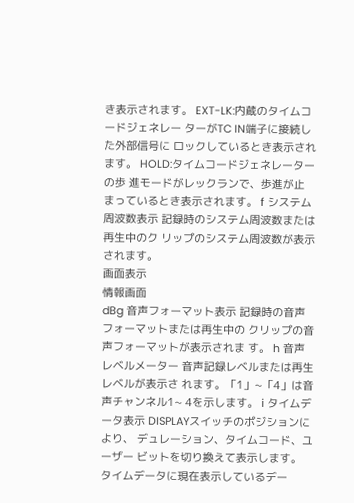き表示されます。 EXT-LK:内蔵のタイムコードジェネレー ターがTC IN端子に接続した外部信号に ロックしているとき表示されます。 HOLD:タイムコードジェネレーターの歩 進モードがレックランで、歩進が止 まっているとき表示されます。 f システム周波数表示 記録時のシステム周波数または再生中のク リップのシステム周波数が表示されます。
画面表示
情報画面
dBg 音声フォーマット表示 記録時の音声フォーマットまたは再生中の クリップの音声フォーマットが表示されま す。 h 音声レベルメーター 音声記録レベルまたは再生レベルが表示さ れます。「1」∼「4」は音声チャンネル1∼ 4を示します。 i タイムデータ表示 DISPLAYスイッチのポジションにより、 デュレーション、タイムコード、ユーザー ビットを切り換えて表示します。 タイムデータに現在表示しているデー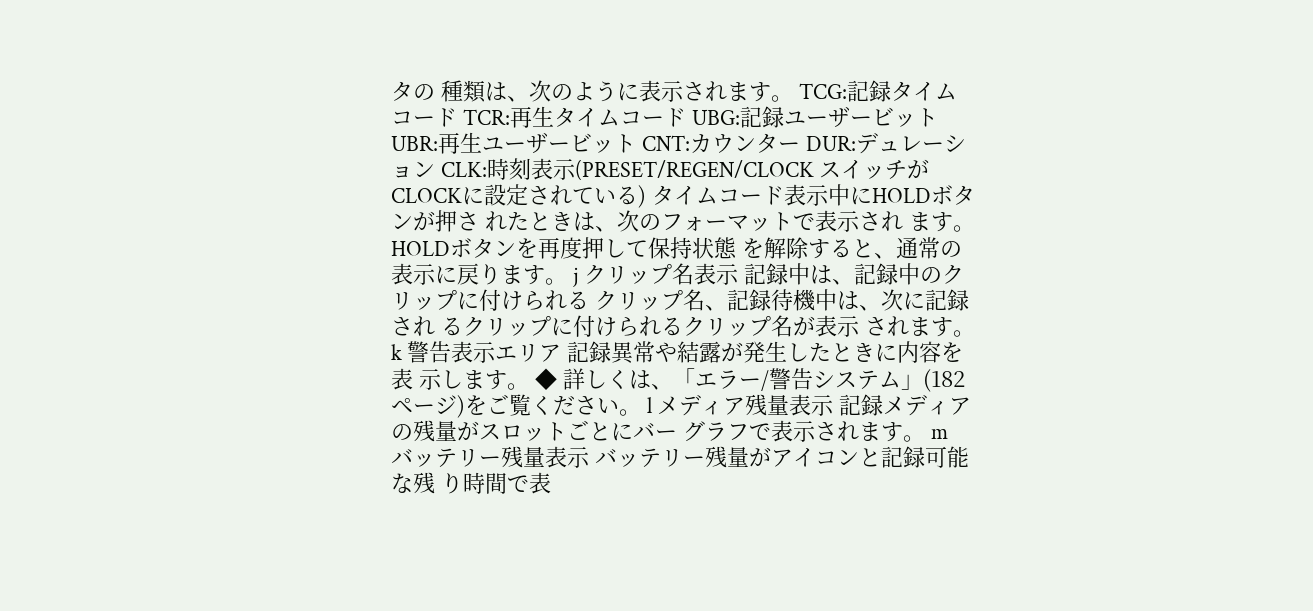タの 種類は、次のように表示されます。 TCG:記録タイムコード TCR:再生タイムコード UBG:記録ユーザービット UBR:再生ユーザービット CNT:カウンター DUR:デュレーション CLK:時刻表示(PRESET/REGEN/CLOCK スイッチがCLOCKに設定されている) タイムコード表示中にHOLDボタンが押さ れたときは、次のフォーマットで表示され ます。HOLDボタンを再度押して保持状態 を解除すると、通常の表示に戻ります。 j クリップ名表示 記録中は、記録中のクリップに付けられる クリップ名、記録待機中は、次に記録され るクリップに付けられるクリップ名が表示 されます。 k 警告表示エリア 記録異常や結露が発生したときに内容を表 示します。 ◆ 詳しくは、「エラー/警告システム」(182 ページ)をご覧ください。 l メディア残量表示 記録メディアの残量がスロットごとにバー グラフで表示されます。 m バッテリー残量表示 バッテリー残量がアイコンと記録可能な残 り時間で表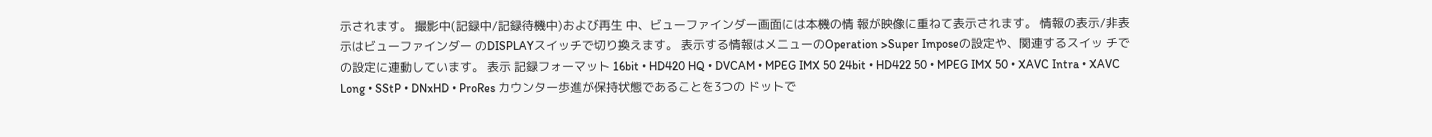示されます。 撮影中(記録中/記録待機中)および再生 中、ビューファインダー画面には本機の情 報が映像に重ねて表示されます。 情報の表示/非表示はビューファインダー のDISPLAYスイッチで切り換えます。 表示する情報はメニューのOperation >Super Imposeの設定や、関連するスイッ チでの設定に連動しています。 表示 記録フォーマット 16bit • HD420 HQ • DVCAM • MPEG IMX 50 24bit • HD422 50 • MPEG IMX 50 • XAVC Intra • XAVC Long • SStP • DNxHD • ProRes カウンター歩進が保持状態であることを3つの ドットで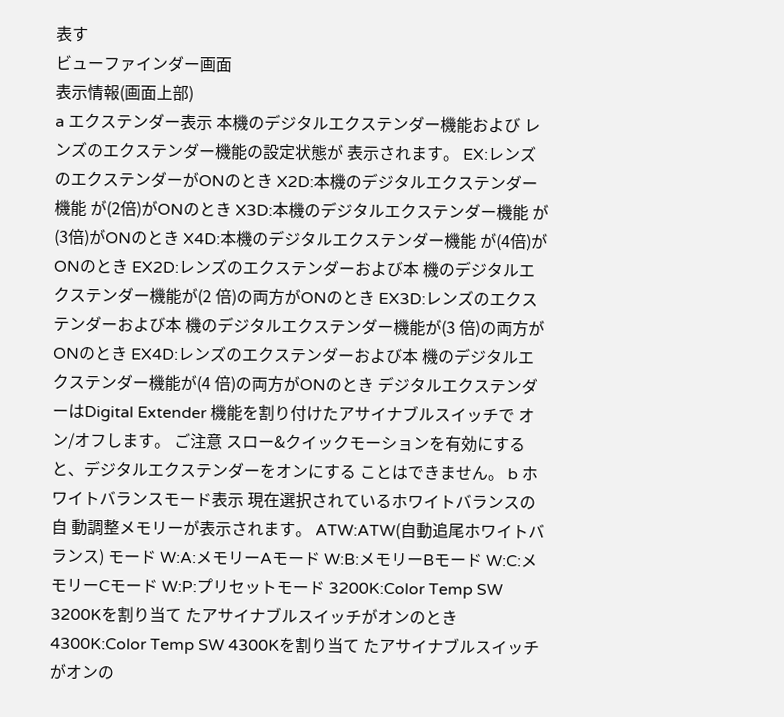表す
ビューファインダー画面
表示情報(画面上部)
a エクステンダー表示 本機のデジタルエクステンダー機能および レンズのエクステンダー機能の設定状態が 表示されます。 EX:レンズのエクステンダーがONのとき X2D:本機のデジタルエクステンダー機能 が(2倍)がONのとき X3D:本機のデジタルエクステンダー機能 が(3倍)がONのとき X4D:本機のデジタルエクステンダー機能 が(4倍)がONのとき EX2D:レンズのエクステンダーおよび本 機のデジタルエクステンダー機能が(2 倍)の両方がONのとき EX3D:レンズのエクステンダーおよび本 機のデジタルエクステンダー機能が(3 倍)の両方がONのとき EX4D:レンズのエクステンダーおよび本 機のデジタルエクステンダー機能が(4 倍)の両方がONのとき デジタルエクステンダーはDigital Extender 機能を割り付けたアサイナブルスイッチで オン/オフします。 ご注意 スロー&クイックモーションを有効にする と、デジタルエクステンダーをオンにする ことはできません。 b ホワイトバランスモード表示 現在選択されているホワイトバランスの自 動調整メモリーが表示されます。 ATW:ATW(自動追尾ホワイトバランス) モード W:A:メモリーAモード W:B:メモリーBモード W:C:メモリーCモード W:P:プリセットモード 3200K:Color Temp SW 3200Kを割り当て たアサイナブルスイッチがオンのとき 4300K:Color Temp SW 4300Kを割り当て たアサイナブルスイッチがオンの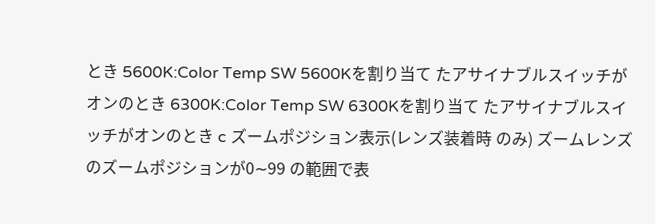とき 5600K:Color Temp SW 5600Kを割り当て たアサイナブルスイッチがオンのとき 6300K:Color Temp SW 6300Kを割り当て たアサイナブルスイッチがオンのとき c ズームポジション表示(レンズ装着時 のみ) ズームレンズのズームポジションが0∼99 の範囲で表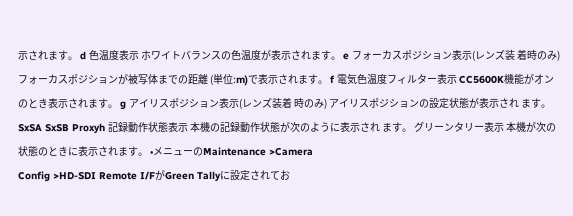示されます。 d 色温度表示 ホワイトバランスの色温度が表示されます。 e フォーカスポジション表示(レンズ装 着時のみ) フォーカスポジションが被写体までの距離 (単位:m)で表示されます。 f 電気色温度フィルター表示 CC5600K機能がオンのとき表示されます。 g アイリスポジション表示(レンズ装着 時のみ) アイリスポジションの設定状態が表示され ます。 SxSA SxSB Proxyh 記録動作状態表示 本機の記録動作状態が次のように表示され ます。 グリーンタリー表示 本機が次の状態のときに表示されます。 •メニューのMaintenance >Camera
Config >HD-SDI Remote I/FがGreen Tallyに設定されてお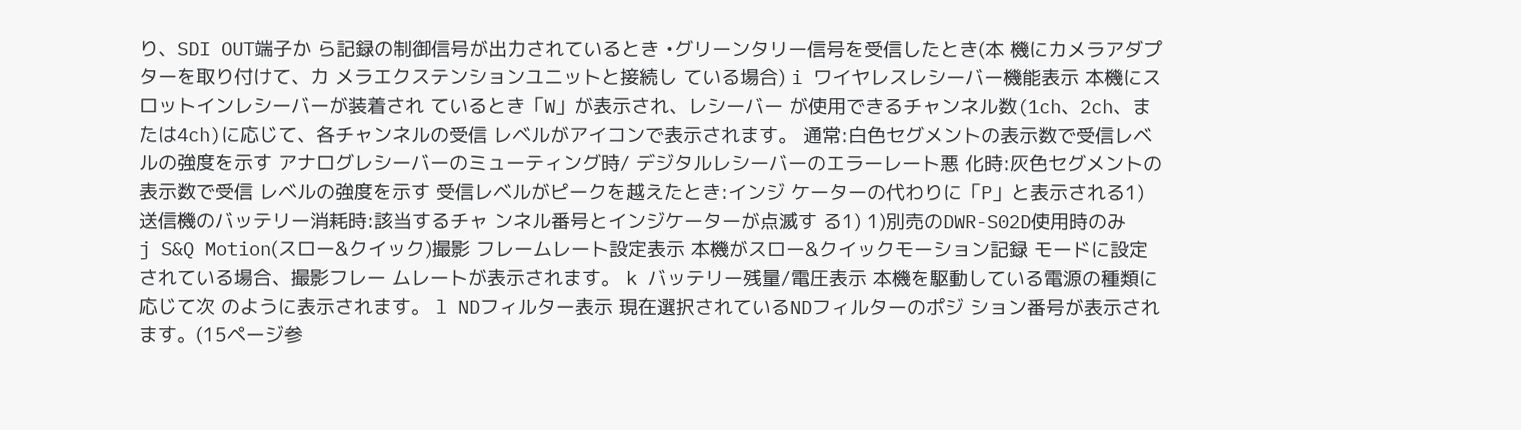り、SDI OUT端子か ら記録の制御信号が出力されているとき •グリーンタリー信号を受信したとき(本 機にカメラアダプターを取り付けて、カ メラエクステンションユニットと接続し ている場合) i ワイヤレスレシーバー機能表示 本機にスロットインレシーバーが装着され ているとき「W」が表示され、レシーバー が使用できるチャンネル数(1ch、2ch、ま たは4ch)に応じて、各チャンネルの受信 レベルがアイコンで表示されます。 通常:白色セグメントの表示数で受信レベ ルの強度を示す アナログレシーバーのミューティング時/ デジタルレシーバーのエラーレート悪 化時:灰色セグメントの表示数で受信 レベルの強度を示す 受信レベルがピークを越えたとき:インジ ケーターの代わりに「P」と表示される1) 送信機のバッテリー消耗時:該当するチャ ンネル番号とインジケーターが点滅す る1) 1)別売のDWR-S02D使用時のみ
j S&Q Motion(スロー&クイック)撮影 フレームレート設定表示 本機がスロー&クイックモーション記録 モードに設定されている場合、撮影フレー ムレートが表示されます。 k バッテリー残量/電圧表示 本機を駆動している電源の種類に応じて次 のように表示されます。 l NDフィルター表示 現在選択されているNDフィルターのポジ ション番号が表示されます。(15ページ参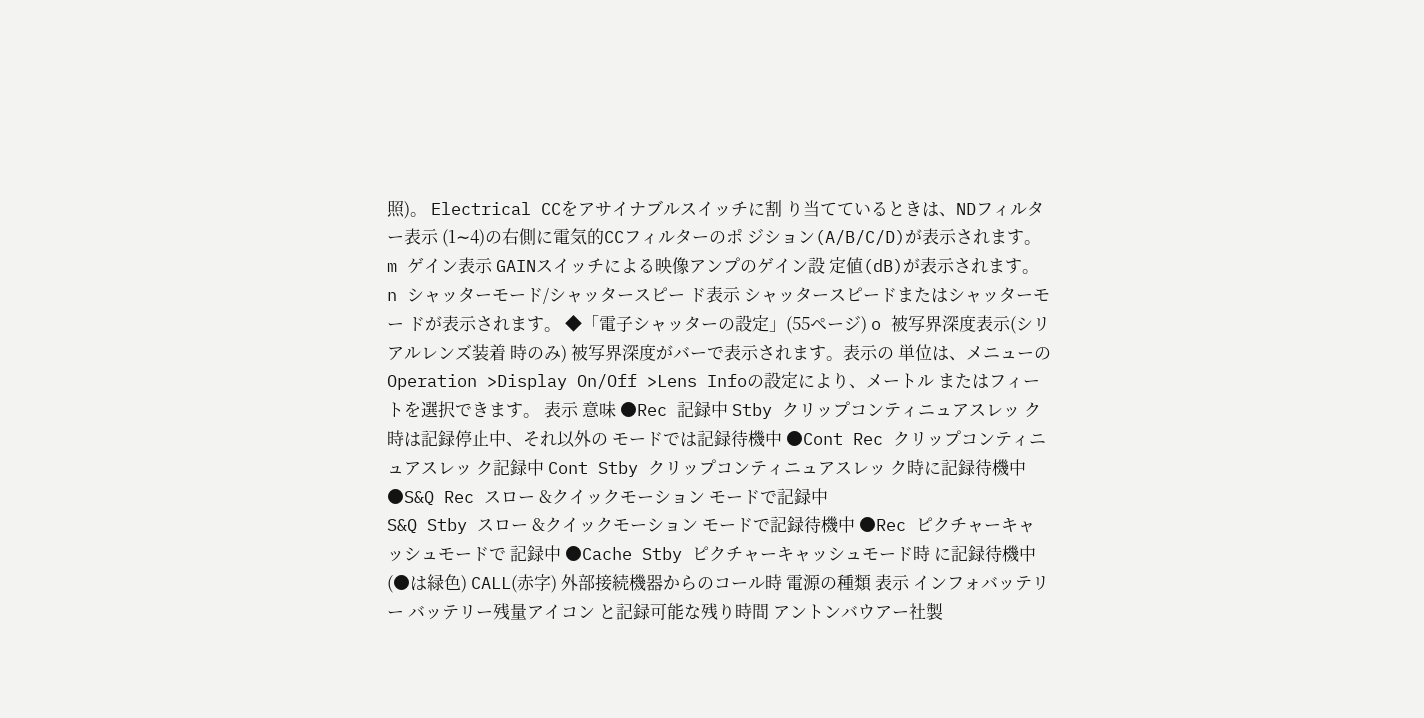照)。 Electrical CCをアサイナブルスイッチに割 り当てているときは、NDフィルター表示 (1∼4)の右側に電気的CCフィルターのポ ジション(A/B/C/D)が表示されます。 m ゲイン表示 GAINスイッチによる映像アンプのゲイン設 定値(dB)が表示されます。 n シャッターモード/シャッタースピー ド表示 シャッタースピードまたはシャッターモー ドが表示されます。 ◆「電子シャッターの設定」(55ページ) o 被写界深度表示(シリアルレンズ装着 時のみ) 被写界深度がバーで表示されます。表示の 単位は、メニューのOperation >Display On/Off >Lens Infoの設定により、メートル またはフィートを選択できます。 表示 意味 ●Rec 記録中 Stby クリップコンティニュアスレッ ク時は記録停止中、それ以外の モードでは記録待機中 ●Cont Rec クリップコンティニュアスレッ ク記録中 Cont Stby クリップコンティニュアスレッ ク時に記録待機中
●S&Q Rec スロー &クイックモーション モードで記録中
S&Q Stby スロー &クイックモーション モードで記録待機中 ●Rec ピクチャーキャッシュモードで 記録中 ●Cache Stby ピクチャーキャッシュモード時 に記録待機中(●は緑色) CALL(赤字) 外部接続機器からのコール時 電源の種類 表示 インフォバッテリー バッテリー残量アイコン と記録可能な残り時間 アントンバウアー社製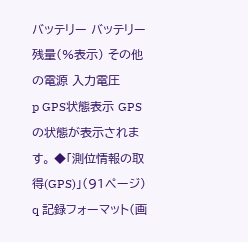バッテリー バッテリー残量(%表示) その他の電源 入力電圧
p GPS状態表示 GPSの状態が表示されます。 ◆「測位情報の取得(GPS)」(91ページ) q 記録フォーマット(画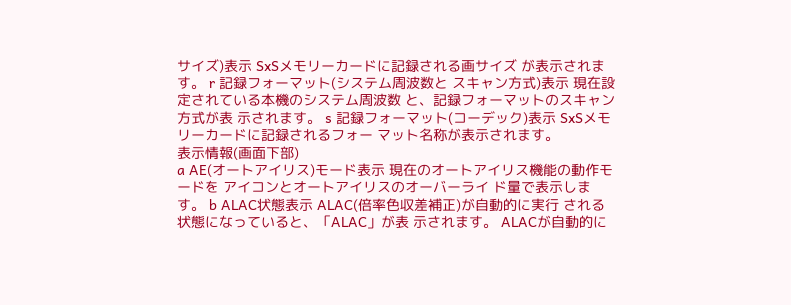サイズ)表示 SxSメモリーカードに記録される画サイズ が表示されます。 r 記録フォーマット(システム周波数と スキャン方式)表示 現在設定されている本機のシステム周波数 と、記録フォーマットのスキャン方式が表 示されます。 s 記録フォーマット(コーデック)表示 SxSメモリーカードに記録されるフォー マット名称が表示されます。
表示情報(画面下部)
a AE(オートアイリス)モード表示 現在のオートアイリス機能の動作モードを アイコンとオートアイリスのオーバーライ ド量で表示します。 b ALAC状態表示 ALAC(倍率色収差補正)が自動的に実行 される状態になっていると、「ALAC」が表 示されます。 ALACが自動的に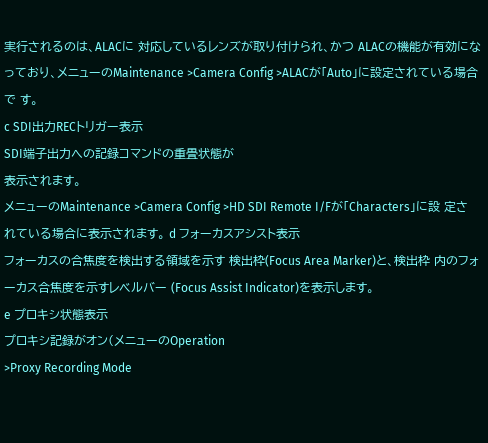実行されるのは、ALACに 対応しているレンズが取り付けられ、かつ ALACの機能が有効になっており、メニューのMaintenance >Camera Config >ALACが「Auto」に設定されている場合で す。
c SDI出力RECトリガー表示
SDI端子出力への記録コマンドの重畳状態が
表示されます。
メニューのMaintenance >Camera Config >HD SDI Remote I/Fが「Characters」に設 定されている場合に表示されます。 d フォーカスアシスト表示
フォーカスの合焦度を検出する領域を示す 検出枠(Focus Area Marker)と、検出枠 内のフォーカス合焦度を示すレベルバー (Focus Assist Indicator)を表示します。
e プロキシ状態表示
プロキシ記録がオン(メニューのOperation
>Proxy Recording Mode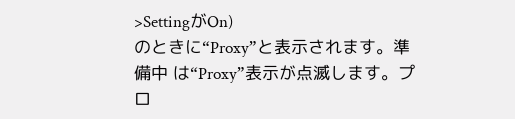>SettingがOn)
のときに“Proxy”と表示されます。準備中 は“Proxy”表示が点滅します。プロ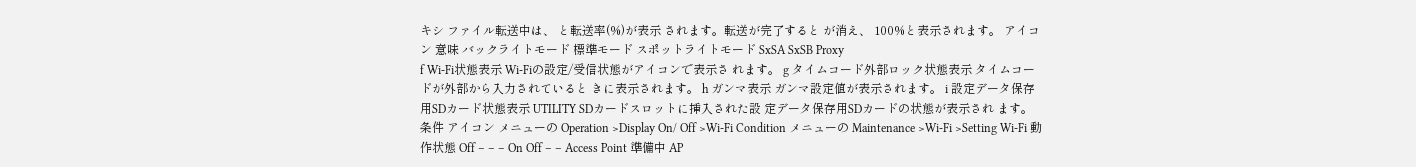キシ ファイル転送中は、 と転送率(%)が表示 されます。転送が完了すると が消え、 100%と表示されます。 アイコン 意味 バックライトモード 標準モード スポットライトモード SxSA SxSB Proxy
f Wi-Fi状態表示 Wi-Fiの設定/受信状態がアイコンで表示さ れます。 g タイムコード外部ロック状態表示 タイムコードが外部から入力されていると きに表示されます。 h ガンマ表示 ガンマ設定値が表示されます。 i 設定データ保存用SDカード状態表示 UTILITY SDカードスロットに挿入された設 定データ保存用SDカードの状態が表示され ます。 条件 アイコン メニューの Operation >Display On/ Off >Wi-Fi Condition メニューの Maintenance >Wi-Fi >Setting Wi-Fi 動作状態 Off – – – On Off – – Access Point 準備中 AP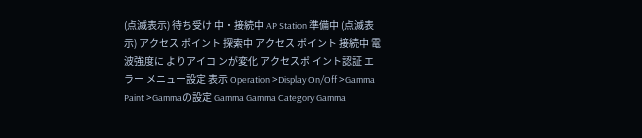(点滅表示) 待ち受け 中・接続中 AP Station 準備中 (点滅表示) アクセス ポイント 探索中 アクセス ポイント 接続中 電波強度に よりアイコ ンが変化 アクセスポ イント認証 エラー メニュー設定 表示 Operation >Display On/Off >Gamma Paint >Gammaの設定 Gamma Gamma Category Gamma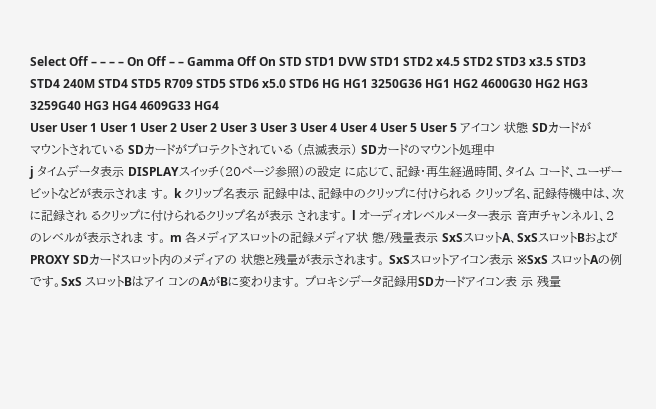Select Off – – – – On Off – – Gamma Off On STD STD1 DVW STD1 STD2 x4.5 STD2 STD3 x3.5 STD3 STD4 240M STD4 STD5 R709 STD5 STD6 x5.0 STD6 HG HG1 3250G36 HG1 HG2 4600G30 HG2 HG3 3259G40 HG3 HG4 4609G33 HG4
User User 1 User 1 User 2 User 2 User 3 User 3 User 4 User 4 User 5 User 5 アイコン 状態 SDカードがマウントされている SDカードがプロテクトされている (点滅表示) SDカードのマウント処理中
j タイムデータ表示 DISPLAYスイッチ(20ページ参照)の設定 に応じて、記録・再生経過時間、タイム コード、ユーザービットなどが表示されま す。 k クリップ名表示 記録中は、記録中のクリップに付けられる クリップ名、記録待機中は、次に記録され るクリップに付けられるクリップ名が表示 されます。 l オーディオレベルメーター表示 音声チャンネル1、2のレベルが表示されま す。 m 各メディアスロットの記録メディア状 態/残量表示 SxSスロットA、SxSスロットBおよび PROXY SDカードスロット内のメディアの 状態と残量が表示されます。 SxSスロットアイコン表示 ※SxS スロットAの例です。SxS スロットBはアイ コンのAがBに変わります。 プロキシデータ記録用SDカードアイコン表 示 残量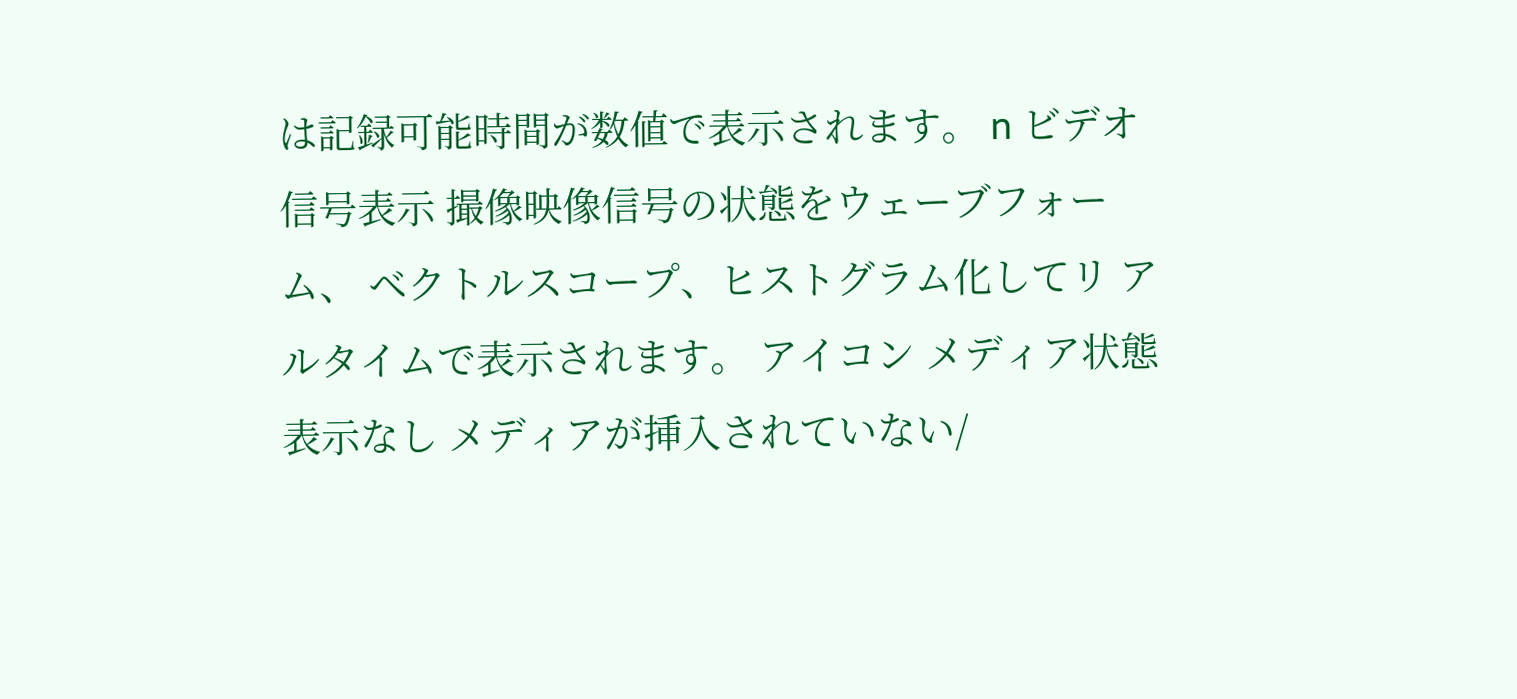は記録可能時間が数値で表示されます。 n ビデオ信号表示 撮像映像信号の状態をウェーブフォーム、 ベクトルスコープ、ヒストグラム化してリ アルタイムで表示されます。 アイコン メディア状態 表示なし メディアが挿入されていない/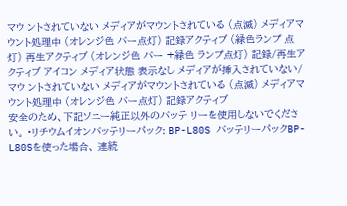マウ ントされていない メディアがマウントされている (点滅) メディアマウント処理中 (オレンジ色 バー点灯) 記録アクティブ (緑色ランプ 点灯) 再生アクティブ (オレンジ色 バー +緑色 ランプ点灯) 記録/再生アクティブ アイコン メディア状態 表示なし メディアが挿入されていない/マウ ントされていない メディアがマウントされている (点滅) メディアマウント処理中 (オレンジ色 バー点灯) 記録アクティブ
安全のため、下記ソニー純正以外のバッテ リーを使用しないでください。 •リチウムイオンバッテリーパック: BP-L80S バッテリーパックBP-L80Sを使った場合、 連続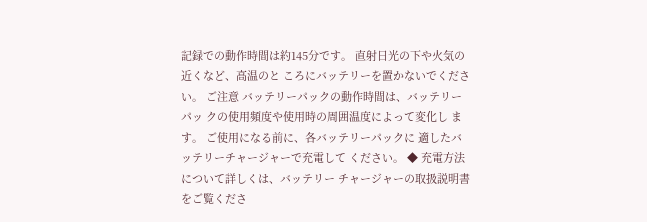記録での動作時間は約145分です。 直射日光の下や火気の近くなど、高温のと ころにバッテリーを置かないでください。 ご注意 バッテリーパックの動作時間は、バッテリーパッ クの使用頻度や使用時の周囲温度によって変化し ます。 ご使用になる前に、各バッテリーパックに 適したバッテリーチャージャーで充電して ください。 ◆ 充電方法について詳しくは、バッテリー チャージャーの取扱説明書をご覧くださ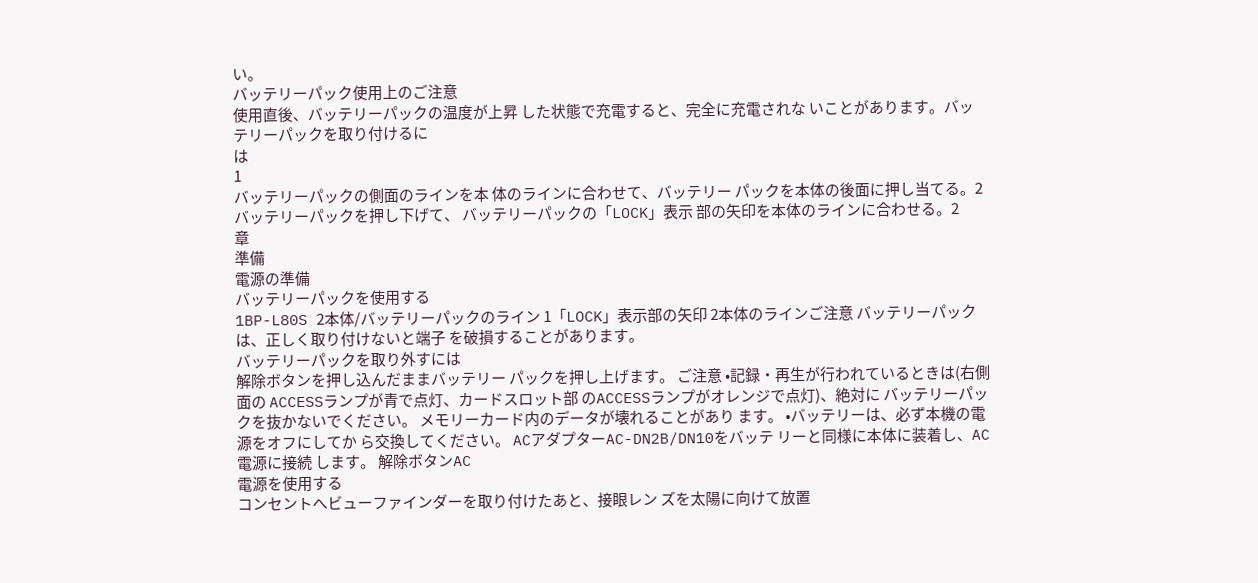い。
バッテリーパック使用上のご注意
使用直後、バッテリーパックの温度が上昇 した状態で充電すると、完全に充電されな いことがあります。バッテリーパックを取り付けるに
は
1
バッテリーパックの側面のラインを本 体のラインに合わせて、バッテリー パックを本体の後面に押し当てる。2
バッテリーパックを押し下げて、 バッテリーパックの「LOCK」表示 部の矢印を本体のラインに合わせる。2
章
準備
電源の準備
バッテリーパックを使用する
1BP-L80S 2本体/バッテリーパックのライン 1「LOCK」表示部の矢印 2本体のラインご注意 バッテリーパックは、正しく取り付けないと端子 を破損することがあります。
バッテリーパックを取り外すには
解除ボタンを押し込んだままバッテリー パックを押し上げます。 ご注意 •記録・再生が行われているときは(右側面の ACCESSランプが青で点灯、カードスロット部 のACCESSランプがオレンジで点灯)、絶対に バッテリーパックを抜かないでください。 メモリーカード内のデータが壊れることがあり ます。 •バッテリーは、必ず本機の電源をオフにしてか ら交換してください。 ACアダプターAC-DN2B/DN10をバッテ リーと同様に本体に装着し、AC電源に接続 します。 解除ボタンAC
電源を使用する
コンセントへビューファインダーを取り付けたあと、接眼レン ズを太陽に向けて放置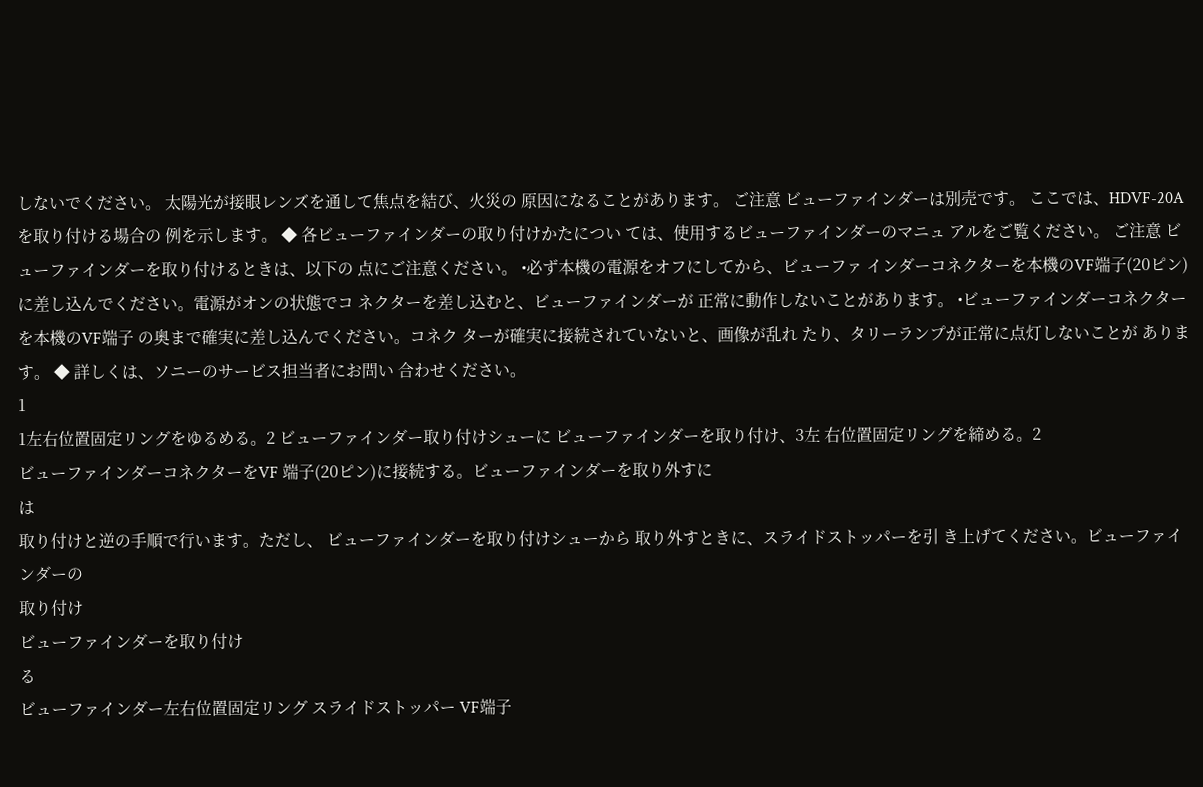しないでください。 太陽光が接眼レンズを通して焦点を結び、火災の 原因になることがあります。 ご注意 ビューファインダーは別売です。 ここでは、HDVF-20Aを取り付ける場合の 例を示します。 ◆ 各ビューファインダーの取り付けかたについ ては、使用するビューファインダーのマニュ アルをご覧ください。 ご注意 ビューファインダーを取り付けるときは、以下の 点にご注意ください。 •必ず本機の電源をオフにしてから、ビューファ インダーコネクターを本機のVF端子(20ピン) に差し込んでください。電源がオンの状態でコ ネクターを差し込むと、ビューファインダーが 正常に動作しないことがあります。 •ビューファインダーコネクターを本機のVF端子 の奥まで確実に差し込んでください。コネク ターが確実に接続されていないと、画像が乱れ たり、タリーランプが正常に点灯しないことが あります。 ◆ 詳しくは、ソニーのサービス担当者にお問い 合わせください。
1
1左右位置固定リングをゆるめる。2 ビューファインダー取り付けシューに ビューファインダーを取り付け、3左 右位置固定リングを締める。2
ビューファインダーコネクターをVF 端子(20ピン)に接続する。ビューファインダーを取り外すに
は
取り付けと逆の手順で行います。ただし、 ビューファインダーを取り付けシューから 取り外すときに、スライドストッパーを引 き上げてください。ビューファインダーの
取り付け
ビューファインダーを取り付け
る
ビューファインダー左右位置固定リング スライドストッパー VF端子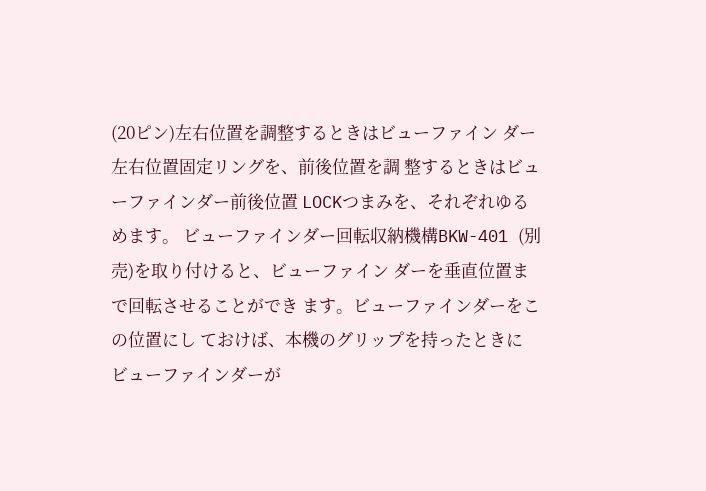(20ピン)左右位置を調整するときはビューファイン ダー左右位置固定リングを、前後位置を調 整するときはビューファインダー前後位置 LOCKつまみを、それぞれゆるめます。 ビューファインダー回転収納機構BKW-401 (別売)を取り付けると、ビューファイン ダーを垂直位置まで回転させることができ ます。ビューファインダーをこの位置にし ておけば、本機のグリップを持ったときに ビューファインダーが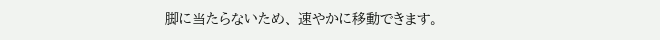脚に当たらないため、 速やかに移動できます。